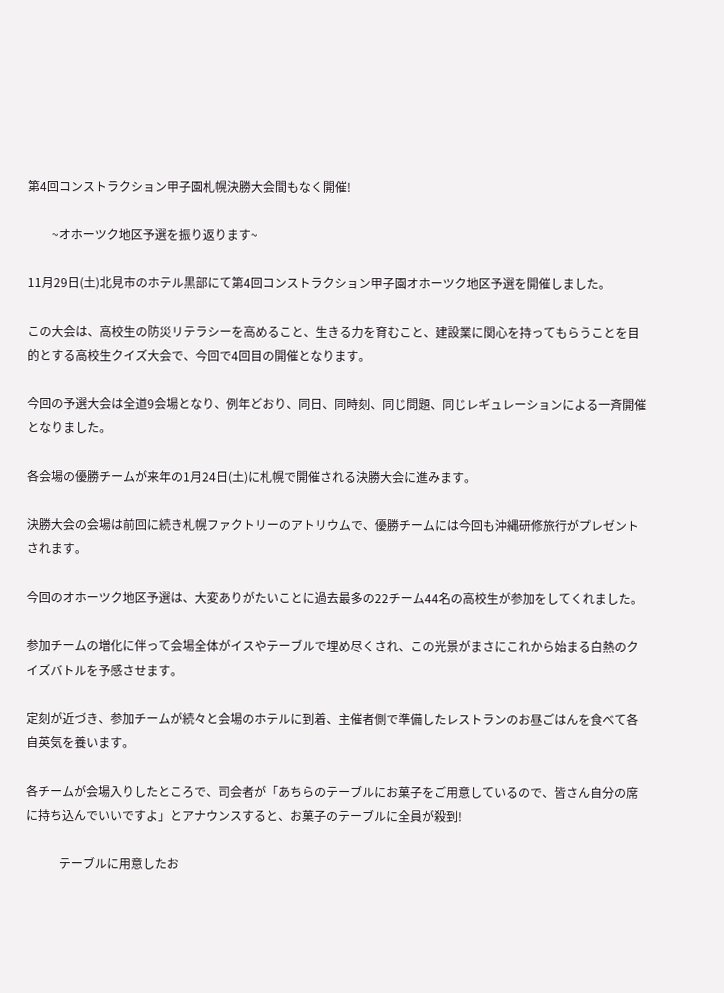第4回コンストラクション甲子園札幌決勝大会間もなく開催!

        ~オホーツク地区予選を振り返ります~

11月29日(土)北見市のホテル黒部にて第4回コンストラクション甲子園オホーツク地区予選を開催しました。

この大会は、高校生の防災リテラシーを高めること、生きる力を育むこと、建設業に関心を持ってもらうことを目的とする高校生クイズ大会で、今回で4回目の開催となります。

今回の予選大会は全道9会場となり、例年どおり、同日、同時刻、同じ問題、同じレギュレーションによる一斉開催となりました。

各会場の優勝チームが来年の1月24日(土)に札幌で開催される決勝大会に進みます。

決勝大会の会場は前回に続き札幌ファクトリーのアトリウムで、優勝チームには今回も沖縄研修旅行がプレゼントされます。

今回のオホーツク地区予選は、大変ありがたいことに過去最多の22チーム44名の高校生が参加をしてくれました。

参加チームの増化に伴って会場全体がイスやテーブルで埋め尽くされ、この光景がまさにこれから始まる白熱のクイズバトルを予感させます。

定刻が近づき、参加チームが続々と会場のホテルに到着、主催者側で準備したレストランのお昼ごはんを食べて各自英気を養います。

各チームが会場入りしたところで、司会者が「あちらのテーブルにお菓子をご用意しているので、皆さん自分の席に持ち込んでいいですよ」とアナウンスすると、お菓子のテーブルに全員が殺到!

           テーブルに用意したお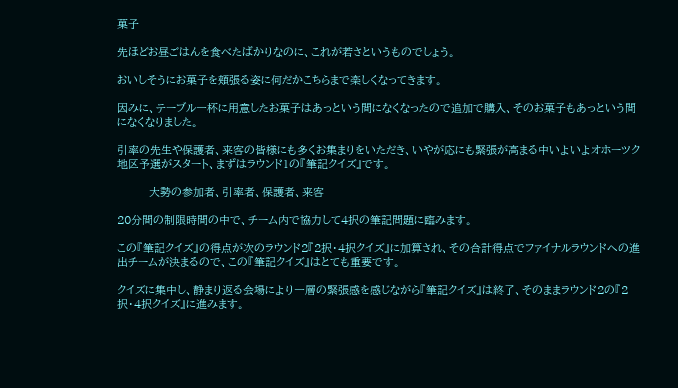菓子

先ほどお昼ごはんを食べたばかりなのに、これが若さというものでしょう。

おいしそうにお菓子を頬張る姿に何だかこちらまで楽しくなってきます。

因みに、テーブル一杯に用意したお菓子はあっという間になくなったので追加で購入、そのお菓子もあっという間になくなりました。

引率の先生や保護者、来客の皆様にも多くお集まりをいただき、いやが応にも緊張が高まる中いよいよオホーツク地区予選がスタート、まずはラウンド1の『筆記クイズ』です。

        大勢の参加者、引率者、保護者、来客

20分間の制限時間の中で、チーム内で協力して4択の筆記問題に臨みます。

この『筆記クイズ』の得点が次のラウンド2『2択・4択クイズ』に加算され、その合計得点でファイナルラウンドへの進出チームが決まるので、この『筆記クイズ』はとても重要です。

クイズに集中し、静まり返る会場により一層の緊張感を感じながら『筆記クイズ』は終了、そのままラウンド2の『2択・4択クイズ』に進みます。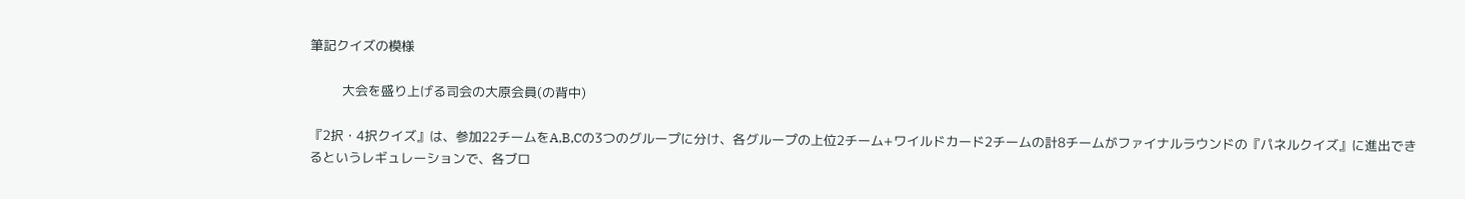筆記クイズの模様

        大会を盛り上げる司会の大原会員(の背中)

『2択・4択クイズ』は、参加22チームをA,B,Cの3つのグループに分け、各グループの上位2チーム+ワイルドカード2チームの計8チームがファイナルラウンドの『パネルクイズ』に進出できるというレギュレーションで、各ブロ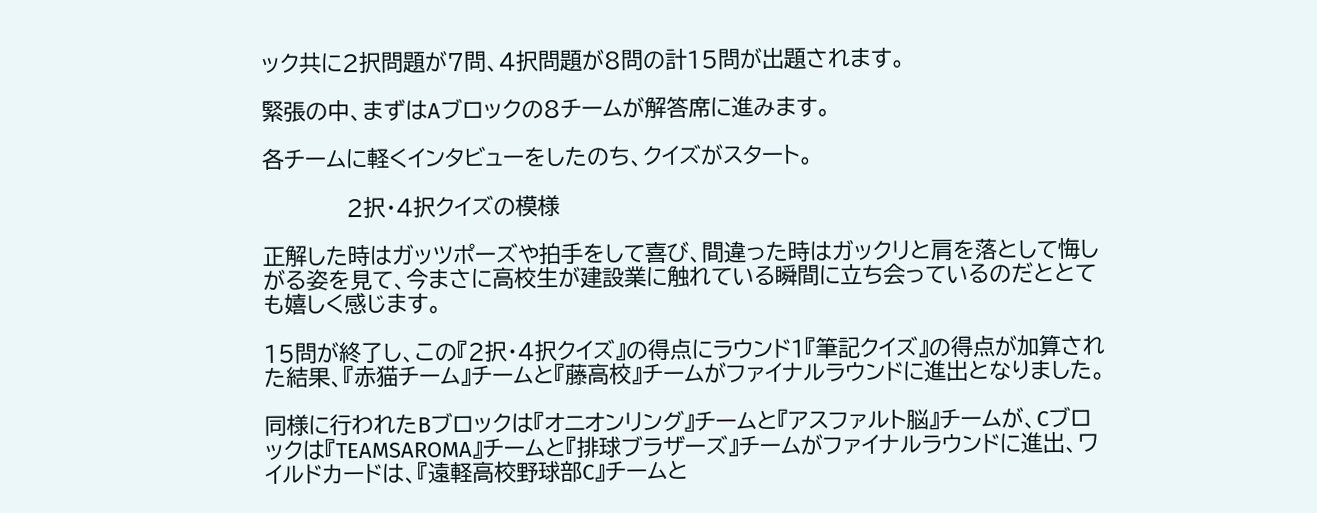ック共に2択問題が7問、4択問題が8問の計15問が出題されます。

緊張の中、まずはAブロックの8チームが解答席に進みます。

各チームに軽くインタビューをしたのち、クイズがスタート。

            2択・4択クイズの模様

正解した時はガッツポーズや拍手をして喜び、間違った時はガックリと肩を落として悔しがる姿を見て、今まさに高校生が建設業に触れている瞬間に立ち会っているのだととても嬉しく感じます。

15問が終了し、この『2択・4択クイズ』の得点にラウンド1『筆記クイズ』の得点が加算された結果、『赤猫チーム』チームと『藤高校』チームがファイナルラウンドに進出となりました。

同様に行われたBブロックは『オニオンリング』チームと『アスファルト脳』チームが、Cブロックは『TEAMSAROMA』チームと『排球ブラザーズ』チームがファイナルラウンドに進出、ワイルドカードは、『遠軽高校野球部C』チームと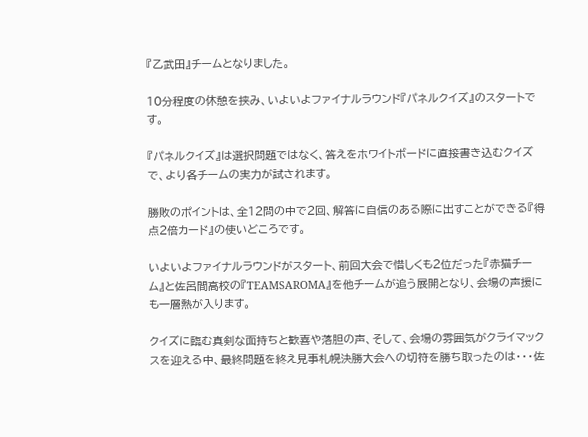『乙武田』チームとなりました。

10分程度の休憩を挟み、いよいよファイナルラウンド『パネルクイズ』のスタートです。

『パネルクイズ』は選択問題ではなく、答えをホワイトボードに直接書き込むクイズで、より各チームの実力が試されます。

勝敗のポイントは、全12問の中で2回、解答に自信のある際に出すことができる『得点2倍カード』の使いどころです。

いよいよファイナルラウンドがスタート、前回大会で惜しくも2位だった『赤猫チーム』と佐呂間高校の『TEAMSAROMA』を他チームが追う展開となり、会場の声援にも一層熱が入ります。

クイズに臨む真剣な面持ちと歓喜や落胆の声、そして、会場の雰囲気がクライマックスを迎える中、最終問題を終え見事札幌決勝大会への切符を勝ち取ったのは・・・佐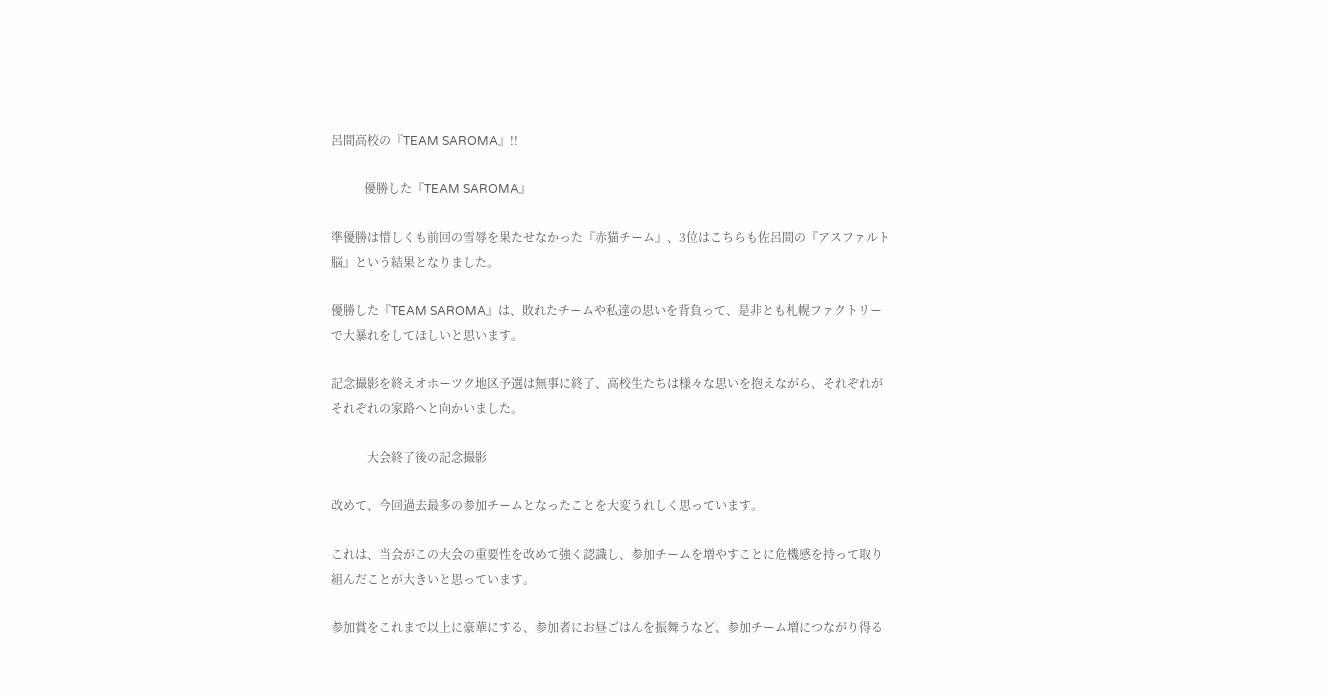呂間高校の『TEAM SAROMA』!!

           優勝した『TEAM SAROMA』

準優勝は惜しくも前回の雪辱を果たせなかった『赤猫チーム』、3位はこちらも佐呂間の『アスファルト脳』という結果となりました。

優勝した『TEAM SAROMA』は、敗れたチームや私達の思いを背負って、是非とも札幌ファクトリーで大暴れをしてほしいと思います。

記念撮影を終えオホーツク地区予選は無事に終了、高校生たちは様々な思いを抱えながら、それぞれがそれぞれの家路へと向かいました。

            大会終了後の記念撮影

改めて、今回過去最多の参加チームとなったことを大変うれしく思っています。

これは、当会がこの大会の重要性を改めて強く認識し、参加チームを増やすことに危機感を持って取り組んだことが大きいと思っています。

参加賞をこれまで以上に豪華にする、参加者にお昼ごはんを振舞うなど、参加チーム増につながり得る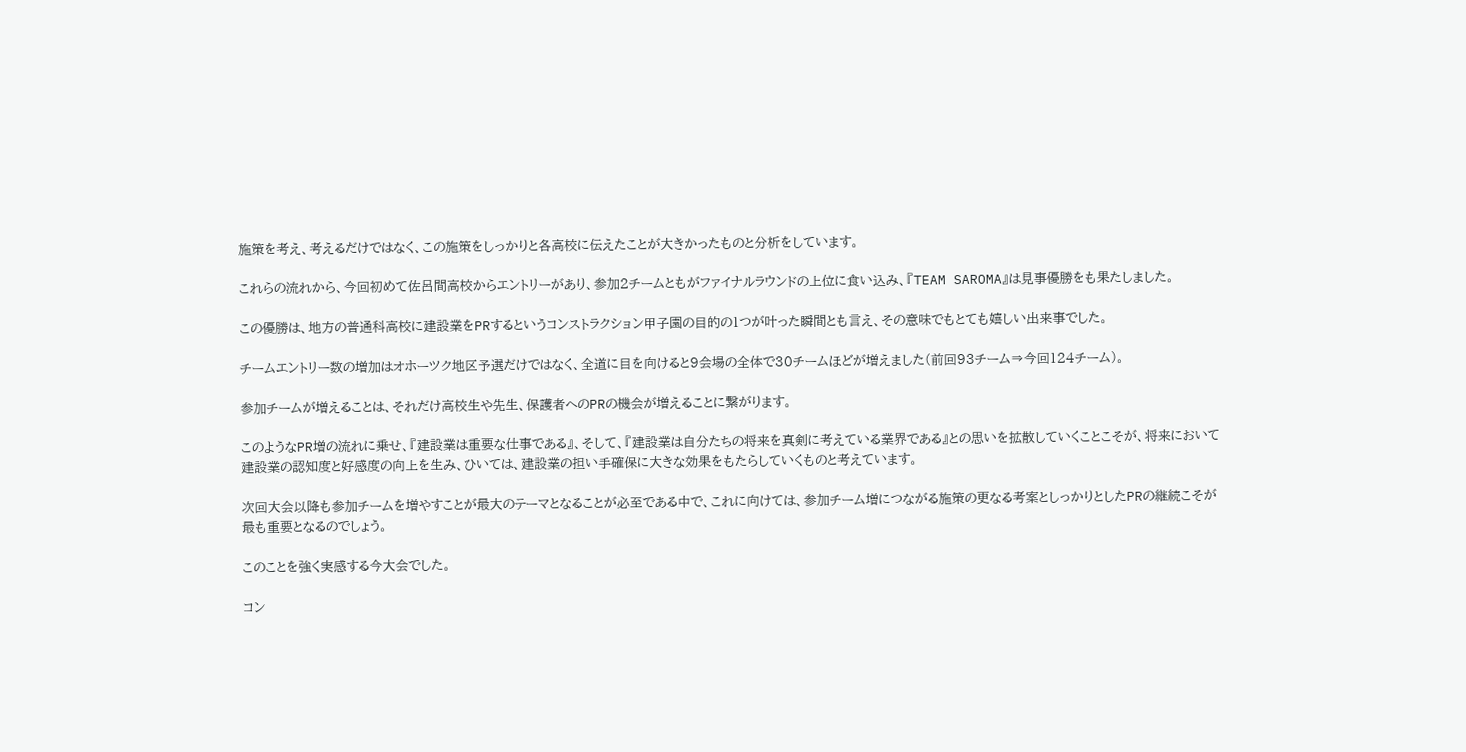施策を考え、考えるだけではなく、この施策をしっかりと各高校に伝えたことが大きかったものと分析をしています。

これらの流れから、今回初めて佐呂間高校からエントリーがあり、参加2チームともがファイナルラウンドの上位に食い込み、『TEAM SAROMA』は見事優勝をも果たしました。

この優勝は、地方の普通科高校に建設業をPRするというコンストラクション甲子園の目的の1つが叶った瞬間とも言え、その意味でもとても嬉しい出来事でした。

チームエントリー数の増加はオホーツク地区予選だけではなく、全道に目を向けると9会場の全体で30チームほどが増えました(前回93チーム⇒今回124チーム)。

参加チームが増えることは、それだけ高校生や先生、保護者へのPRの機会が増えることに繋がります。

このようなPR増の流れに乗せ、『建設業は重要な仕事である』、そして、『建設業は自分たちの将来を真剣に考えている業界である』との思いを拡散していくことこそが、将来において建設業の認知度と好感度の向上を生み、ひいては、建設業の担い手確保に大きな効果をもたらしていくものと考えています。

次回大会以降も参加チームを増やすことが最大のテーマとなることが必至である中で、これに向けては、参加チーム増につながる施策の更なる考案としっかりとしたPRの継続こそが最も重要となるのでしょう。

このことを強く実感する今大会でした。

コン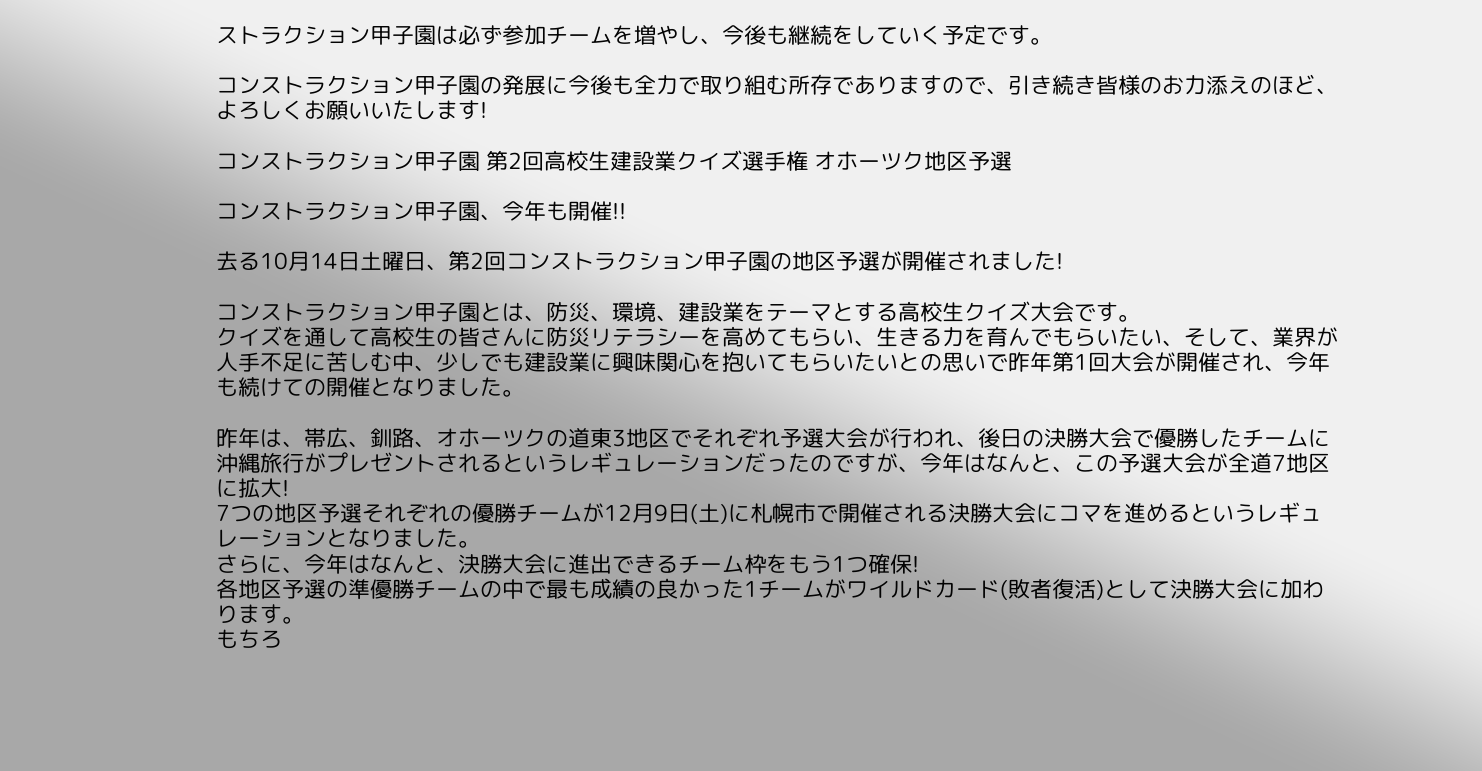ストラクション甲子園は必ず参加チームを増やし、今後も継続をしていく予定です。

コンストラクション甲子園の発展に今後も全力で取り組む所存でありますので、引き続き皆様のお力添えのほど、よろしくお願いいたします!

コンストラクション甲子園 第2回高校生建設業クイズ選手権 オホーツク地区予選

コンストラクション甲子園、今年も開催!!

去る10月14日土曜日、第2回コンストラクション甲子園の地区予選が開催されました!

コンストラクション甲子園とは、防災、環境、建設業をテーマとする高校生クイズ大会です。
クイズを通して高校生の皆さんに防災リテラシーを高めてもらい、生きる力を育んでもらいたい、そして、業界が人手不足に苦しむ中、少しでも建設業に興味関心を抱いてもらいたいとの思いで昨年第1回大会が開催され、今年も続けての開催となりました。

昨年は、帯広、釧路、オホーツクの道東3地区でそれぞれ予選大会が行われ、後日の決勝大会で優勝したチームに沖縄旅行がプレゼントされるというレギュレーションだったのですが、今年はなんと、この予選大会が全道7地区に拡大!
7つの地区予選それぞれの優勝チームが12月9日(土)に札幌市で開催される決勝大会にコマを進めるというレギュレーションとなりました。
さらに、今年はなんと、決勝大会に進出できるチーム枠をもう1つ確保!
各地区予選の準優勝チームの中で最も成績の良かった1チームがワイルドカード(敗者復活)として決勝大会に加わります。
もちろ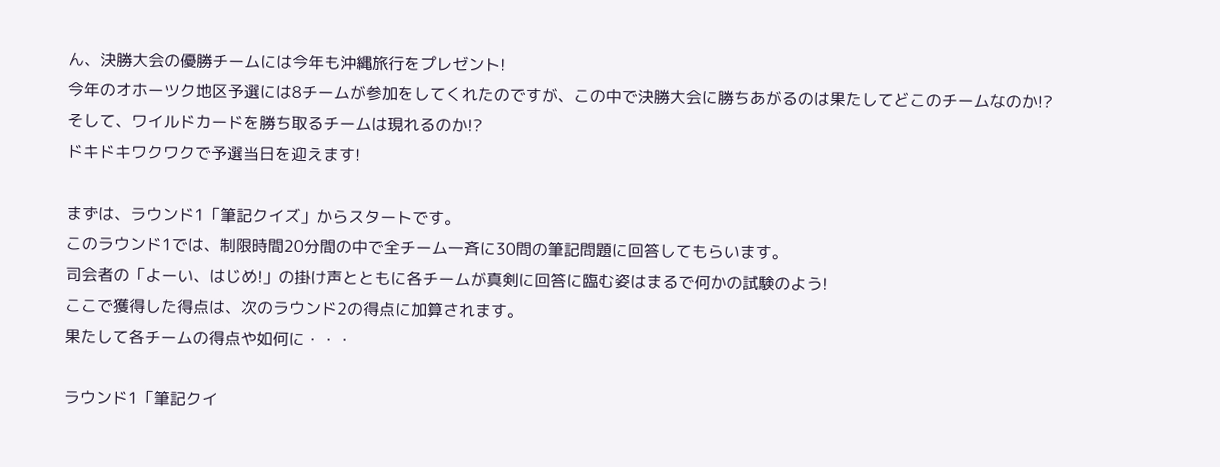ん、決勝大会の優勝チームには今年も沖縄旅行をプレゼント!
今年のオホーツク地区予選には8チームが参加をしてくれたのですが、この中で決勝大会に勝ちあがるのは果たしてどこのチームなのか!?
そして、ワイルドカードを勝ち取るチームは現れるのか!?
ドキドキワクワクで予選当日を迎えます!

まずは、ラウンド1「筆記クイズ」からスタートです。
このラウンド1では、制限時間20分間の中で全チーム一斉に30問の筆記問題に回答してもらいます。
司会者の「よーい、はじめ!」の掛け声とともに各チームが真剣に回答に臨む姿はまるで何かの試験のよう!
ここで獲得した得点は、次のラウンド2の得点に加算されます。
果たして各チームの得点や如何に・・・

ラウンド1「筆記クイ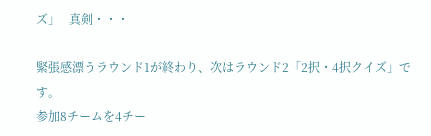ズ」   真剣・・・

緊張感漂うラウンド1が終わり、次はラウンド2「2択・4択クイズ」です。
参加8チームを4チー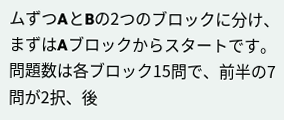ムずつAとBの2つのブロックに分け、まずはAブロックからスタートです。
問題数は各ブロック15問で、前半の7問が2択、後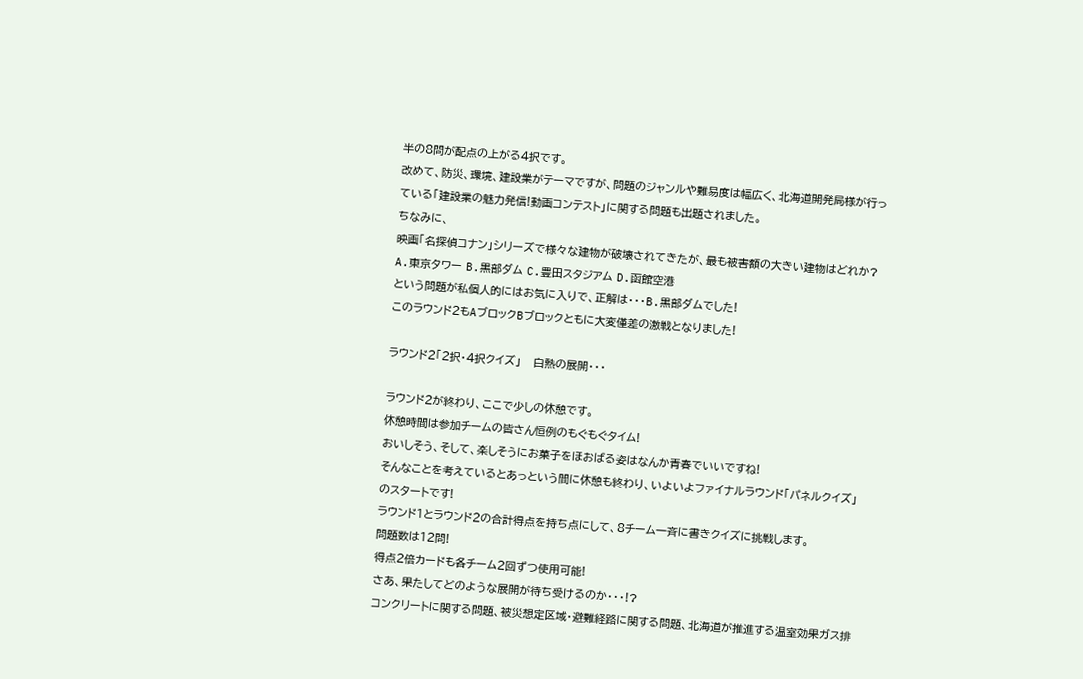半の8問が配点の上がる4択です。
改めて、防災、環境、建設業がテーマですが、問題のジャンルや難易度は幅広く、北海道開発局様が行っている「建設業の魅力発信!動画コンテスト」に関する問題も出題されました。
ちなみに、
映画「名探偵コナン」シリーズで様々な建物が破壊されてきたが、最も被害額の大きい建物はどれか?
A.東京タワー B.黒部ダム C.豊田スタジアム D.函館空港
という問題が私個人的にはお気に入りで、正解は・・・B.黒部ダムでした!
このラウンド2もAブロックBブロックともに大変僅差の激戦となりました!

ラウンド2「2択・4択クイズ」   白熱の展開・・・

ラウンド2が終わり、ここで少しの休憩です。
休憩時間は参加チームの皆さん恒例のもぐもぐタイム!
おいしそう、そして、楽しそうにお菓子をほおばる姿はなんか青春でいいですね!
そんなことを考えているとあっという間に休憩も終わり、いよいよファイナルラウンド「パネルクイズ」のスタートです!
ラウンド1とラウンド2の合計得点を持ち点にして、8チーム一斉に書きクイズに挑戦します。
問題数は12問!
得点2倍カードも各チーム2回ずつ使用可能!
さあ、果たしてどのような展開が待ち受けるのか・・・!?
コンクリートに関する問題、被災想定区域・避難経路に関する問題、北海道が推進する温室効果ガス排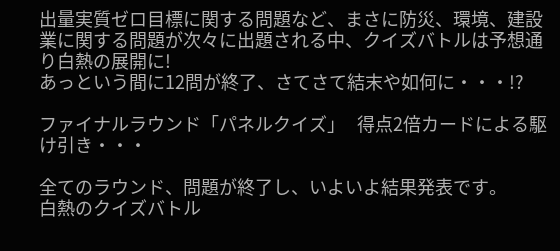出量実質ゼロ目標に関する問題など、まさに防災、環境、建設業に関する問題が次々に出題される中、クイズバトルは予想通り白熱の展開に!
あっという間に12問が終了、さてさて結末や如何に・・・!?

ファイナルラウンド「パネルクイズ」   得点2倍カードによる駆け引き・・・

全てのラウンド、問題が終了し、いよいよ結果発表です。
白熱のクイズバトル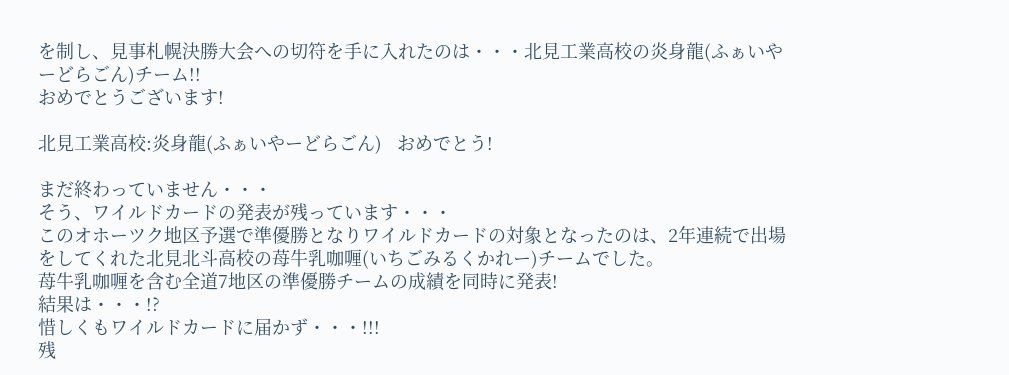を制し、見事札幌決勝大会への切符を手に入れたのは・・・北見工業高校の炎身龍(ふぁいやーどらごん)チーム!!
おめでとうございます!

北見工業高校:炎身龍(ふぁいやーどらごん)   おめでとう!

まだ終わっていません・・・
そう、ワイルドカードの発表が残っています・・・
このオホーツク地区予選で準優勝となりワイルドカードの対象となったのは、2年連続で出場をしてくれた北見北斗高校の苺牛乳咖喱(いちごみるくかれー)チームでした。
苺牛乳咖喱を含む全道7地区の準優勝チームの成績を同時に発表!
結果は・・・!?
惜しくもワイルドカードに届かず・・・!!!
残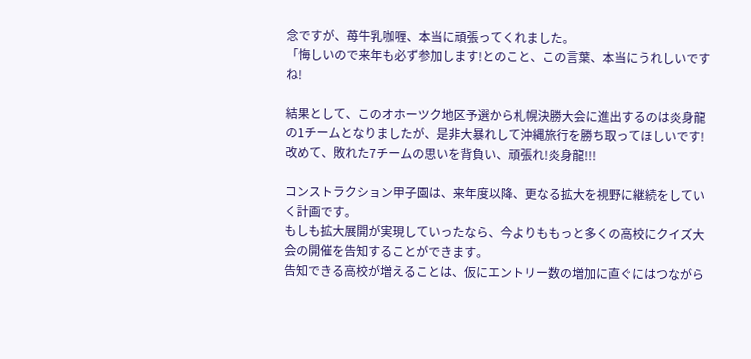念ですが、苺牛乳咖喱、本当に頑張ってくれました。
「悔しいので来年も必ず参加します!とのこと、この言葉、本当にうれしいですね!

結果として、このオホーツク地区予選から札幌決勝大会に進出するのは炎身龍の1チームとなりましたが、是非大暴れして沖縄旅行を勝ち取ってほしいです!
改めて、敗れた7チームの思いを背負い、頑張れ!炎身龍!!!

コンストラクション甲子園は、来年度以降、更なる拡大を視野に継続をしていく計画です。
もしも拡大展開が実現していったなら、今よりももっと多くの高校にクイズ大会の開催を告知することができます。
告知できる高校が増えることは、仮にエントリー数の増加に直ぐにはつながら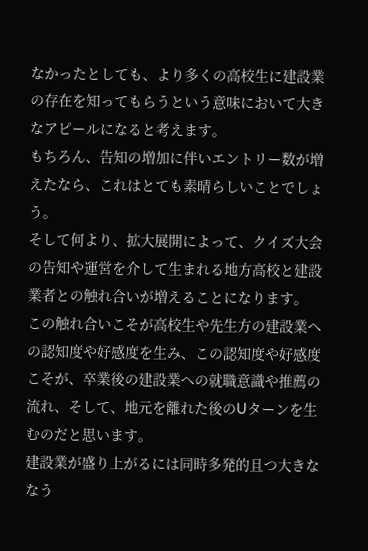なかったとしても、より多くの高校生に建設業の存在を知ってもらうという意味において大きなアピールになると考えます。
もちろん、告知の増加に伴いエントリー数が増えたなら、これはとても素晴らしいことでしょう。
そして何より、拡大展開によって、クイズ大会の告知や運営を介して生まれる地方高校と建設業者との触れ合いが増えることになります。
この触れ合いこそが高校生や先生方の建設業への認知度や好感度を生み、この認知度や好感度こそが、卒業後の建設業への就職意識や推薦の流れ、そして、地元を離れた後のUターンを生むのだと思います。
建設業が盛り上がるには同時多発的且つ大きななう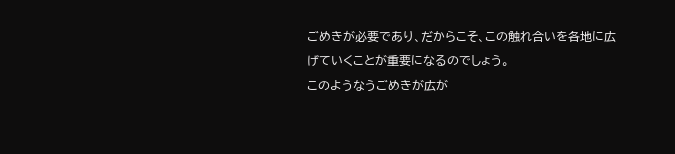ごめきが必要であり、だからこそ、この触れ合いを各地に広げていくことが重要になるのでしょう。
このようなうごめきが広が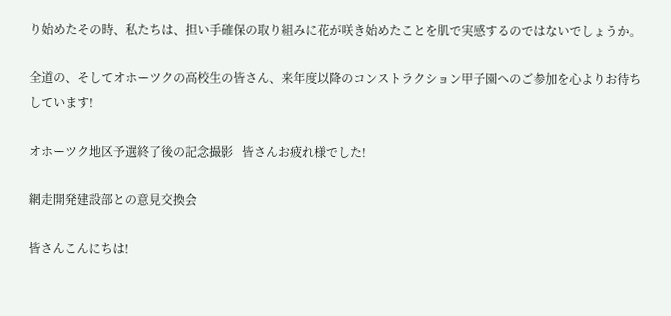り始めたその時、私たちは、担い手確保の取り組みに花が咲き始めたことを肌で実感するのではないでしょうか。

全道の、そしてオホーツクの高校生の皆さん、来年度以降のコンストラクション甲子園へのご参加を心よりお待ちしています!

オホーツク地区予選終了後の記念撮影   皆さんお疲れ様でした!

網走開発建設部との意見交換会

皆さんこんにちは!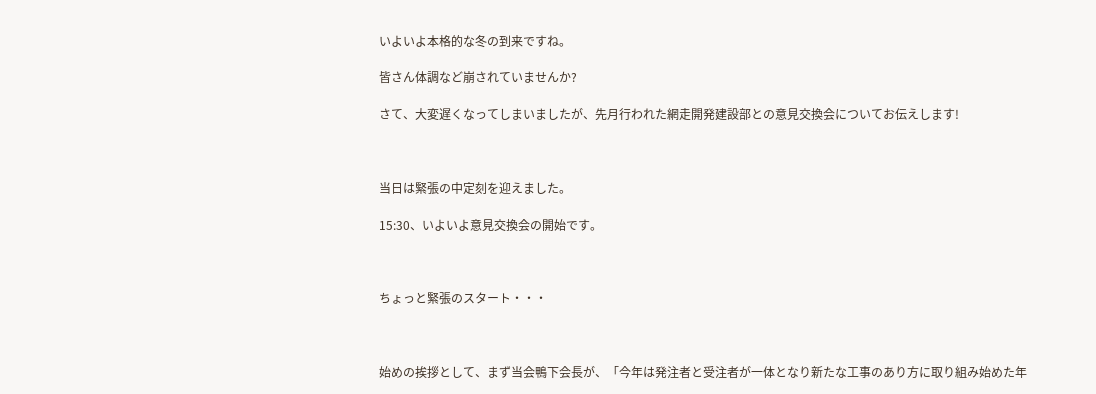いよいよ本格的な冬の到来ですね。

皆さん体調など崩されていませんか?

さて、大変遅くなってしまいましたが、先月行われた網走開発建設部との意見交換会についてお伝えします!



当日は緊張の中定刻を迎えました。

15:30、いよいよ意見交換会の開始です。



ちょっと緊張のスタート・・・



始めの挨拶として、まず当会鴨下会長が、「今年は発注者と受注者が一体となり新たな工事のあり方に取り組み始めた年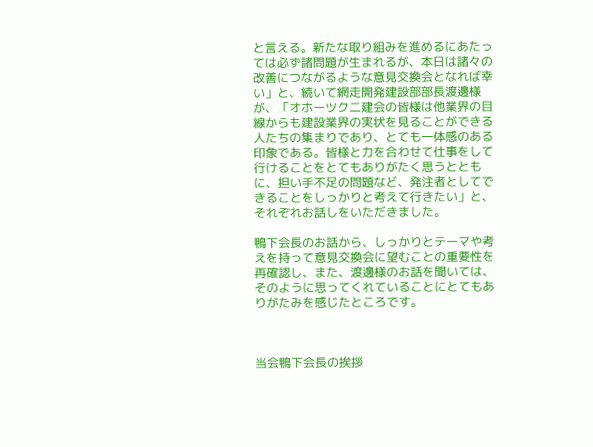と言える。新たな取り組みを進めるにあたっては必ず諸問題が生まれるが、本日は諸々の改善につながるような意見交換会となれば幸い」と、続いて網走開発建設部部長渡邊様が、「オホーツク二建会の皆様は他業界の目線からも建設業界の実状を見ることができる人たちの集まりであり、とても一体感のある印象である。皆様と力を合わせて仕事をして行けることをとてもありがたく思うとともに、担い手不足の問題など、発注者としてできることをしっかりと考えて行きたい」と、それぞれお話しをいただきました。

鴨下会長のお話から、しっかりとテーマや考えを持って意見交換会に望むことの重要性を再確認し、また、渡邊様のお話を聞いては、そのように思ってくれていることにとてもありがたみを感じたところです。



当会鴨下会長の挨拶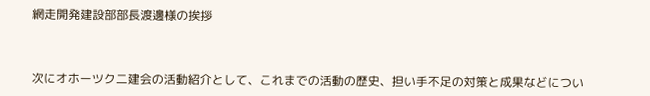網走開発建設部部長渡邊様の挨拶



次にオホーツク二建会の活動紹介として、これまでの活動の歴史、担い手不足の対策と成果などについ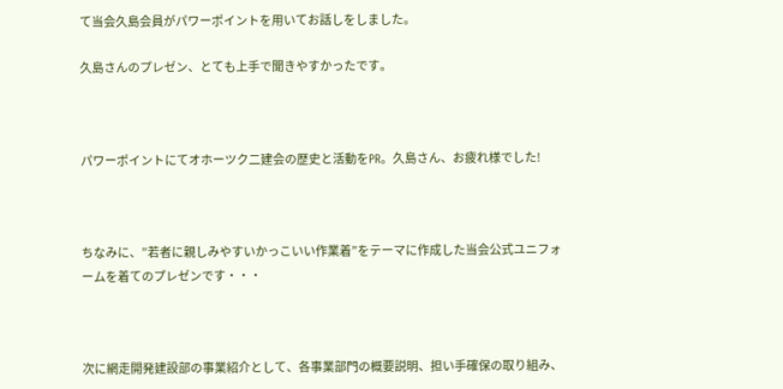て当会久島会員がパワーポイントを用いてお話しをしました。

久島さんのプレゼン、とても上手で聞きやすかったです。



パワーポイントにてオホーツク二建会の歴史と活動をPR。久島さん、お疲れ様でした!



ちなみに、”若者に親しみやすいかっこいい作業着”をテーマに作成した当会公式ユニフォームを着てのプレゼンです・・・



次に網走開発建設部の事業紹介として、各事業部門の概要説明、担い手確保の取り組み、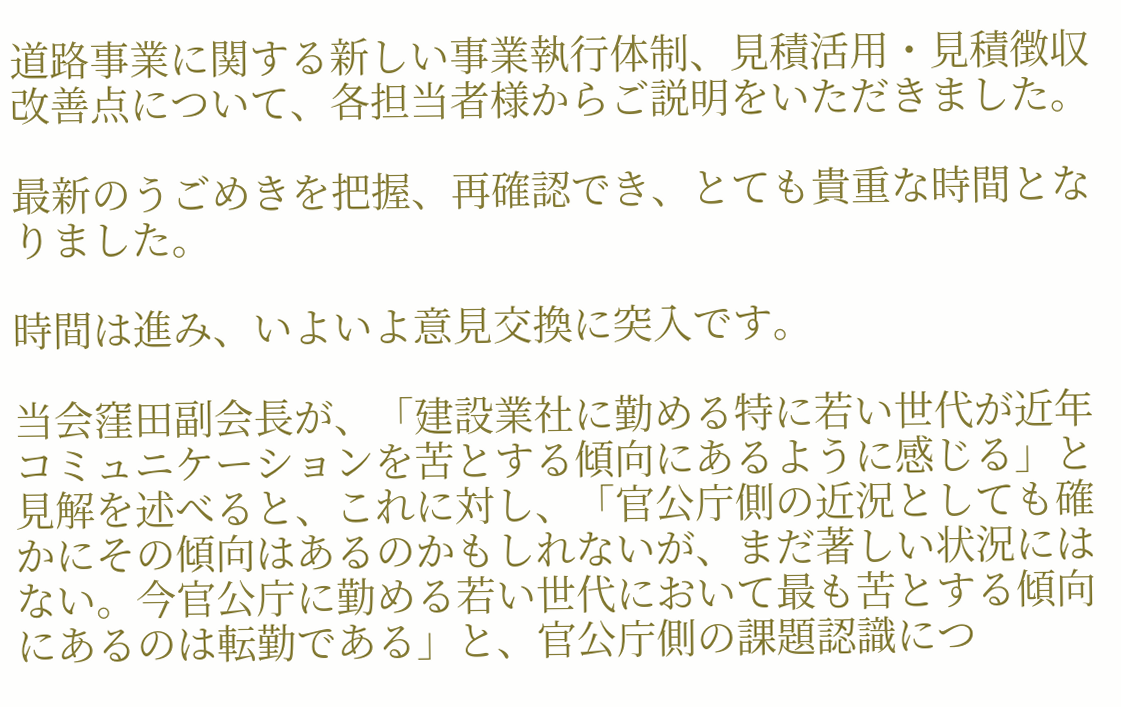道路事業に関する新しい事業執行体制、見積活用・見積徴収改善点について、各担当者様からご説明をいただきました。

最新のうごめきを把握、再確認でき、とても貴重な時間となりました。

時間は進み、いよいよ意見交換に突入です。

当会窪田副会長が、「建設業社に勤める特に若い世代が近年コミュニケーションを苦とする傾向にあるように感じる」と見解を述べると、これに対し、「官公庁側の近況としても確かにその傾向はあるのかもしれないが、まだ著しい状況にはない。今官公庁に勤める若い世代において最も苦とする傾向にあるのは転勤である」と、官公庁側の課題認識につ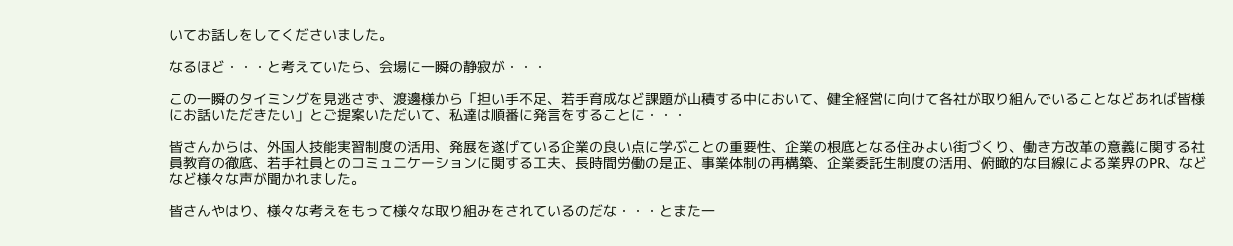いてお話しをしてくださいました。

なるほど・・・と考えていたら、会場に一瞬の静寂が・・・

この一瞬のタイミングを見逃さず、渡邊様から「担い手不足、若手育成など課題が山積する中において、健全経営に向けて各社が取り組んでいることなどあれば皆様にお話いただきたい」とご提案いただいて、私達は順番に発言をすることに・・・

皆さんからは、外国人技能実習制度の活用、発展を遂げている企業の良い点に学ぶことの重要性、企業の根底となる住みよい街づくり、働き方改革の意義に関する社員教育の徹底、若手社員とのコミュニケーションに関する工夫、長時間労働の是正、事業体制の再構築、企業委託生制度の活用、俯瞰的な目線による業界のPR、などなど様々な声が聞かれました。

皆さんやはり、様々な考えをもって様々な取り組みをされているのだな・・・とまた一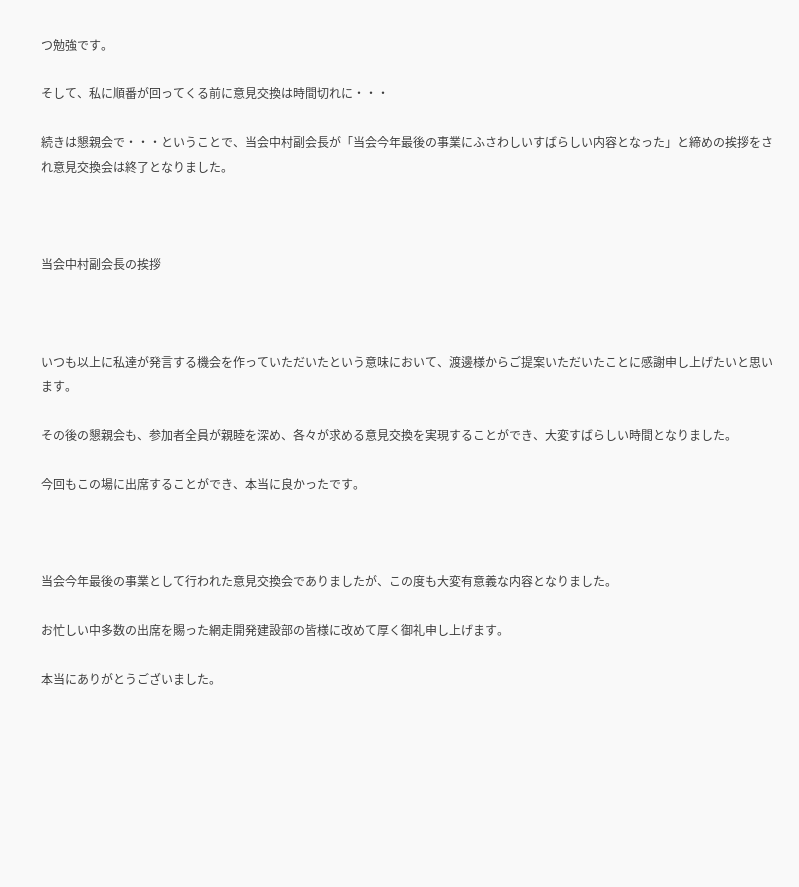つ勉強です。

そして、私に順番が回ってくる前に意見交換は時間切れに・・・

続きは懇親会で・・・ということで、当会中村副会長が「当会今年最後の事業にふさわしいすばらしい内容となった」と締めの挨拶をされ意見交換会は終了となりました。



当会中村副会長の挨拶



いつも以上に私達が発言する機会を作っていただいたという意味において、渡邊様からご提案いただいたことに感謝申し上げたいと思います。

その後の懇親会も、参加者全員が親睦を深め、各々が求める意見交換を実現することができ、大変すばらしい時間となりました。

今回もこの場に出席することができ、本当に良かったです。



当会今年最後の事業として行われた意見交換会でありましたが、この度も大変有意義な内容となりました。

お忙しい中多数の出席を賜った網走開発建設部の皆様に改めて厚く御礼申し上げます。

本当にありがとうございました。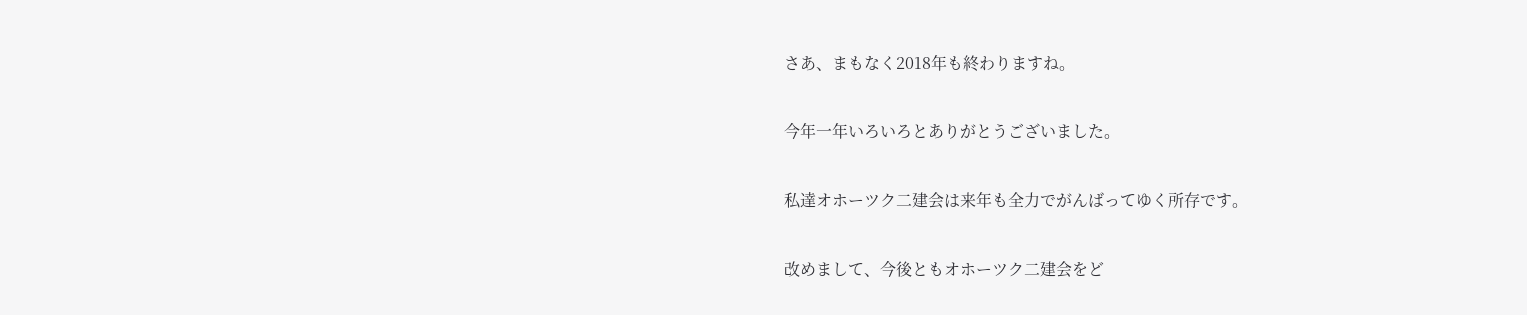さあ、まもなく2018年も終わりますね。

今年一年いろいろとありがとうございました。

私達オホーツク二建会は来年も全力でがんばってゆく所存です。

改めまして、今後ともオホーツク二建会をど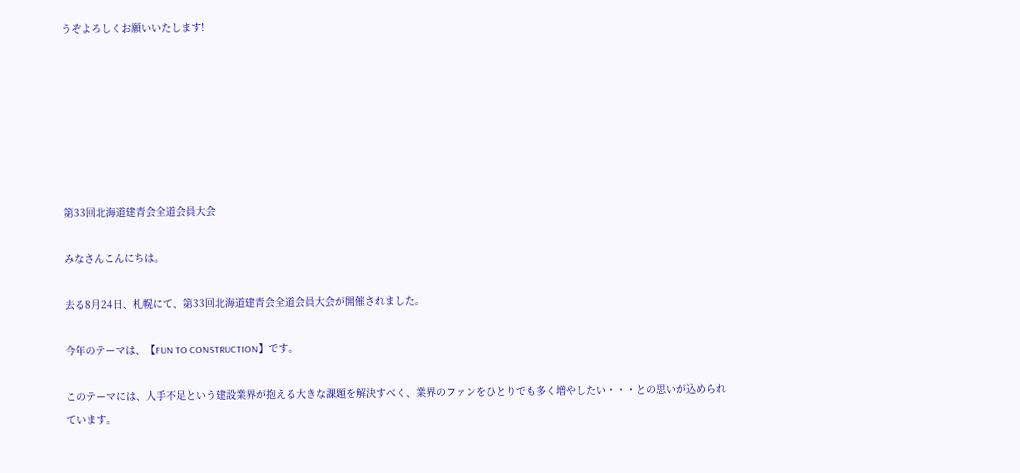うぞよろしくお願いいたします!







第33回北海道建青会全道会員大会

みなさんこんにちは。

去る8月24日、札幌にて、第33回北海道建青会全道会員大会が開催されました。

今年のテーマは、【FUN TO CONSTRUCTION】です。

このテーマには、人手不足という建設業界が抱える大きな課題を解決すべく、業界のファンをひとりでも多く増やしたい・・・との思いが込められています。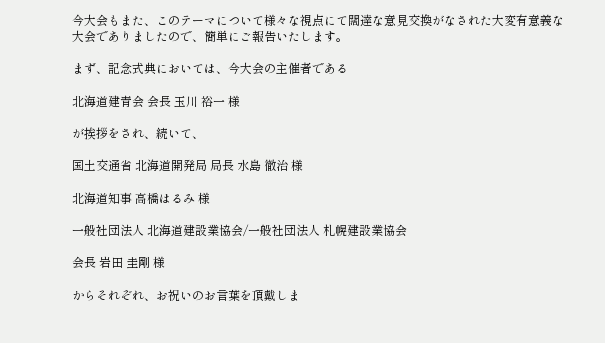今大会もまた、このテーマについて様々な視点にて闊達な意見交換がなされた大変有意義な大会でありましたので、簡単にご報告いたします。

まず、記念式典においては、今大会の主催者である

北海道建青会 会長 玉川 裕一 様

が挨拶をされ、続いて、

国土交通省 北海道開発局 局長 水島 徹治 様

北海道知事 高橋はるみ 様

一般社団法人 北海道建設業協会/一般社団法人 札幌建設業協会

会長 岩田 圭剛 様

からそれぞれ、お祝いのお言葉を頂戴しま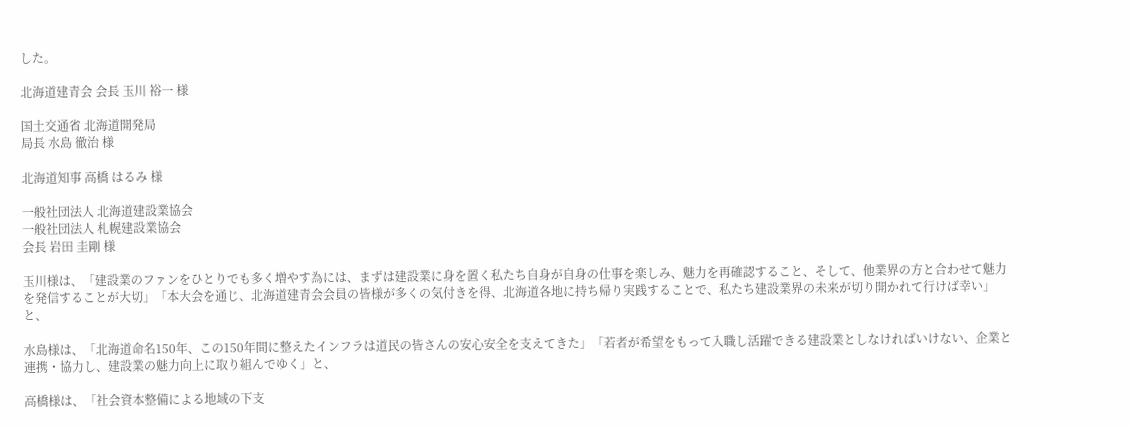した。

北海道建青会 会長 玉川 裕一 様

国土交通省 北海道開発局
局長 水島 徹治 様

北海道知事 高橋 はるみ 様

一般社団法人 北海道建設業協会
一般社団法人 札幌建設業協会
会長 岩田 圭剛 様

玉川様は、「建設業のファンをひとりでも多く増やす為には、まずは建設業に身を置く私たち自身が自身の仕事を楽しみ、魅力を再確認すること、そして、他業界の方と合わせて魅力を発信することが大切」「本大会を通じ、北海道建青会会員の皆様が多くの気付きを得、北海道各地に持ち帰り実践することで、私たち建設業界の未来が切り開かれて行けば幸い」と、

水島様は、「北海道命名150年、この150年間に整えたインフラは道民の皆さんの安心安全を支えてきた」「若者が希望をもって入職し活躍できる建設業としなければいけない、企業と連携・協力し、建設業の魅力向上に取り組んでゆく」と、

高橋様は、「社会資本整備による地域の下支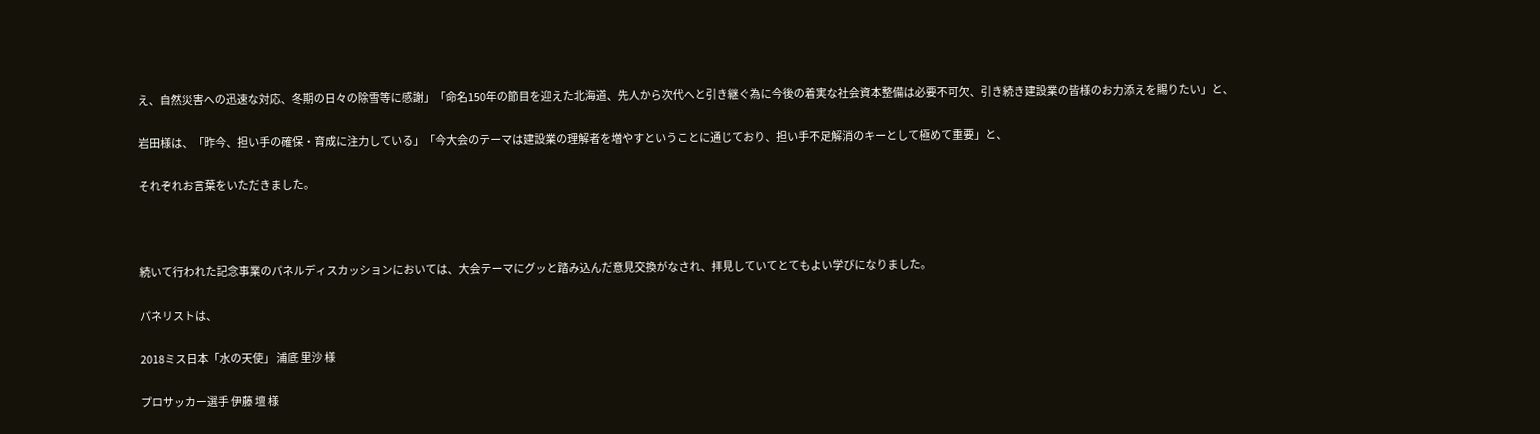え、自然災害への迅速な対応、冬期の日々の除雪等に感謝」「命名150年の節目を迎えた北海道、先人から次代へと引き継ぐ為に今後の着実な社会資本整備は必要不可欠、引き続き建設業の皆様のお力添えを賜りたい」と、

岩田様は、「昨今、担い手の確保・育成に注力している」「今大会のテーマは建設業の理解者を増やすということに通じており、担い手不足解消のキーとして極めて重要」と、

それぞれお言葉をいただきました。



続いて行われた記念事業のパネルディスカッションにおいては、大会テーマにグッと踏み込んだ意見交換がなされ、拝見していてとてもよい学びになりました。

パネリストは、

2018ミス日本「水の天使」 浦底 里沙 様

プロサッカー選手 伊藤 壇 様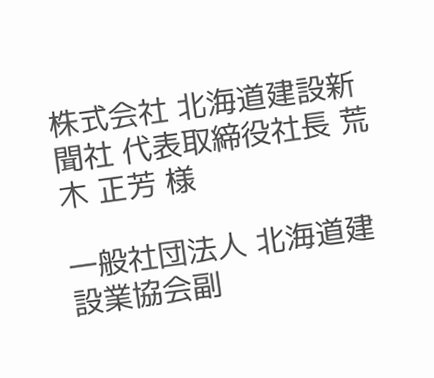株式会社 北海道建設新聞社 代表取締役社長 荒木 正芳 様

一般社団法人 北海道建設業協会副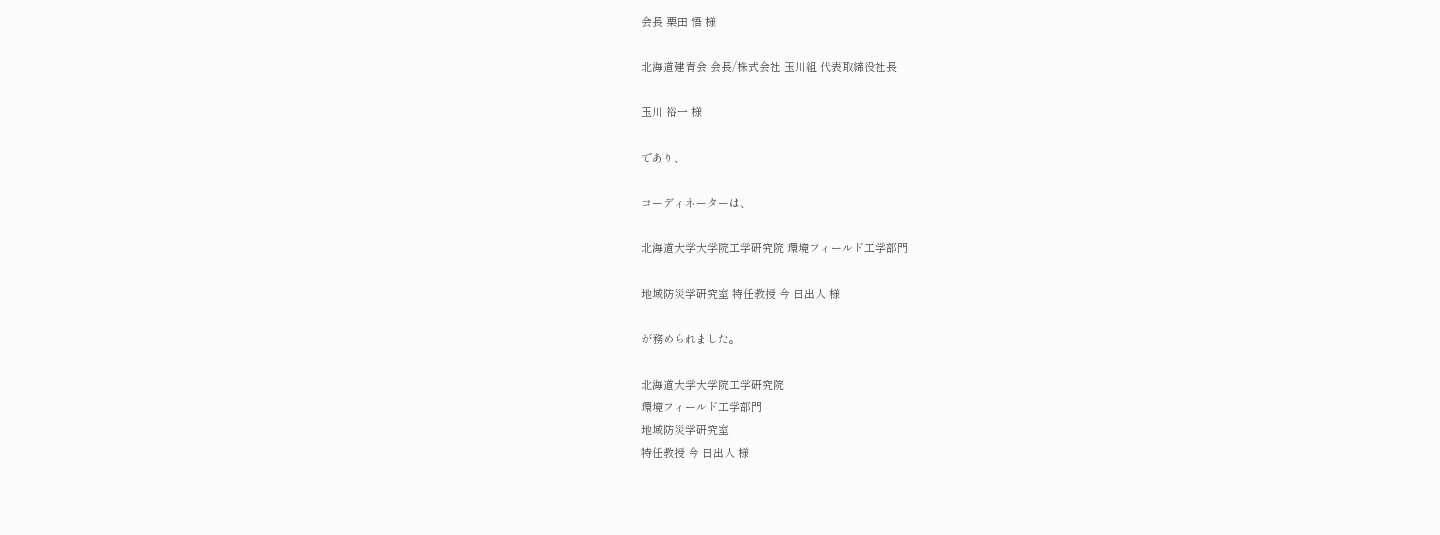会長 栗田 悟 様

北海道建青会 会長/株式会社 玉川組 代表取締役社長

玉川 裕一 様

であり、

コーディネーターは、

北海道大学大学院工学研究院 環境フィールド工学部門

地域防災学研究室 特任教授 今 日出人 様

が務められました。

北海道大学大学院工学研究院
環境フィールド工学部門
地域防災学研究室
特任教授 今 日出人 様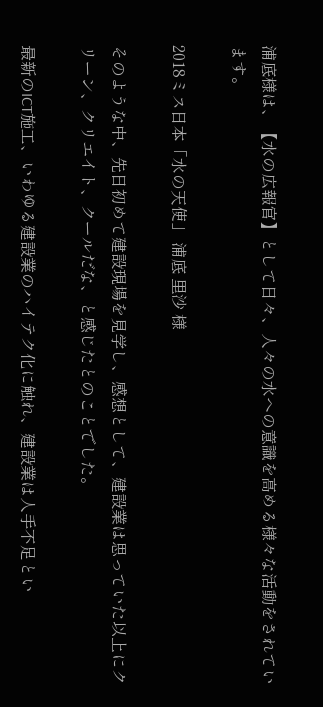浦底様は、【水の広報官】として日々、人々の水への意識を高める様々な活動をされています。

2018ミス日本「水の天使」 浦底 里沙 様

そのような中、先日初めて建設現場を見学し、感想として、建設業は思っていた以上にクリーン、クリエイト、クールだな、と感じたとのことでした。

最新のICT施工、いわゆる建設業のハイテク化に触れ、建設業は人手不足とい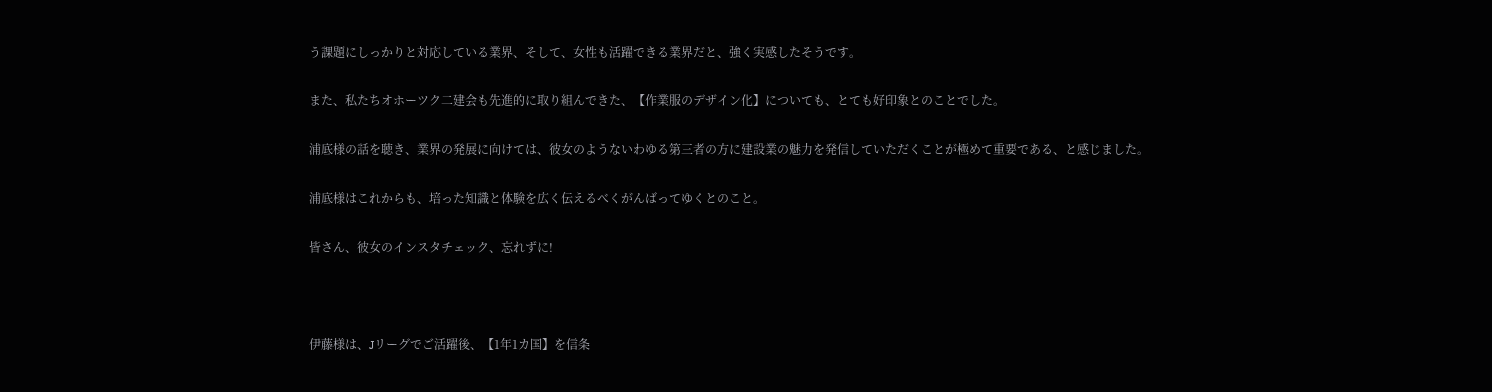う課題にしっかりと対応している業界、そして、女性も活躍できる業界だと、強く実感したそうです。

また、私たちオホーツク二建会も先進的に取り組んできた、【作業服のデザイン化】についても、とても好印象とのことでした。

浦底様の話を聴き、業界の発展に向けては、彼女のようないわゆる第三者の方に建設業の魅力を発信していただくことが極めて重要である、と感じました。

浦底様はこれからも、培った知識と体験を広く伝えるべくがんばってゆくとのこと。

皆さん、彼女のインスタチェック、忘れずに!



伊藤様は、Jリーグでご活躍後、【1年1カ国】を信条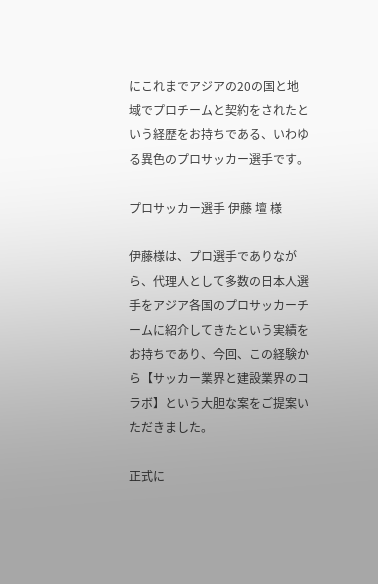にこれまでアジアの20の国と地域でプロチームと契約をされたという経歴をお持ちである、いわゆる異色のプロサッカー選手です。

プロサッカー選手 伊藤 壇 様

伊藤様は、プロ選手でありながら、代理人として多数の日本人選手をアジア各国のプロサッカーチームに紹介してきたという実績をお持ちであり、今回、この経験から【サッカー業界と建設業界のコラボ】という大胆な案をご提案いただきました。

正式に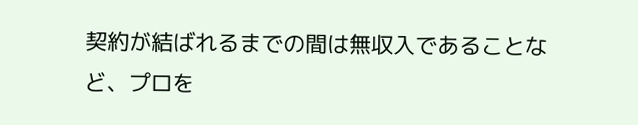契約が結ばれるまでの間は無収入であることなど、プロを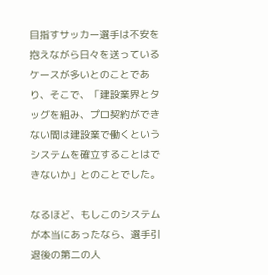目指すサッカー選手は不安を抱えながら日々を送っているケースが多いとのことであり、そこで、「建設業界とタッグを組み、プロ契約ができない間は建設業で働くというシステムを確立することはできないか」とのことでした。

なるほど、もしこのシステムが本当にあったなら、選手引退後の第二の人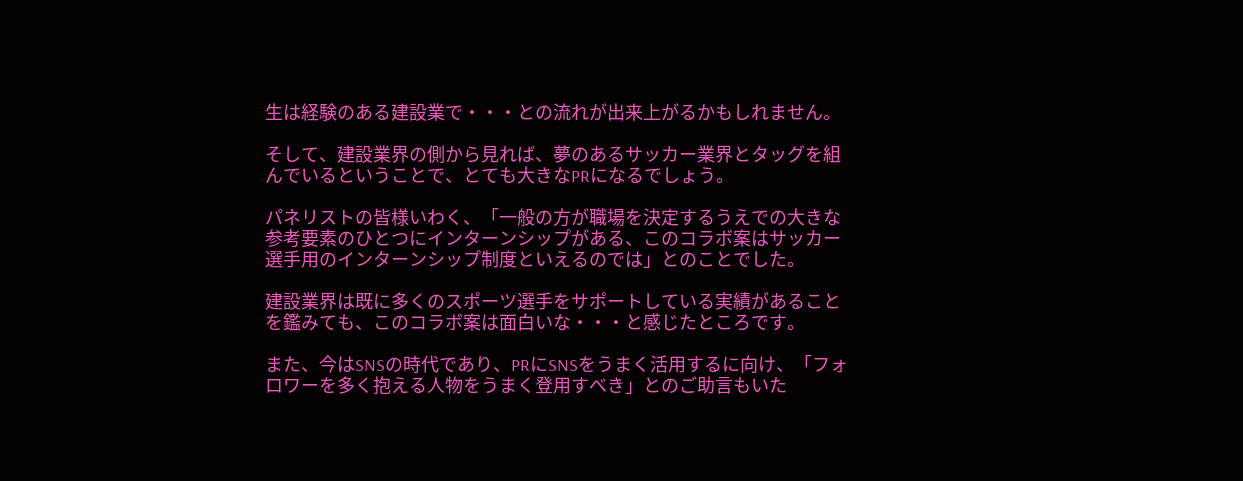生は経験のある建設業で・・・との流れが出来上がるかもしれません。

そして、建設業界の側から見れば、夢のあるサッカー業界とタッグを組んでいるということで、とても大きなPRになるでしょう。

パネリストの皆様いわく、「一般の方が職場を決定するうえでの大きな参考要素のひとつにインターンシップがある、このコラボ案はサッカー選手用のインターンシップ制度といえるのでは」とのことでした。

建設業界は既に多くのスポーツ選手をサポートしている実績があることを鑑みても、このコラボ案は面白いな・・・と感じたところです。

また、今はSNSの時代であり、PRにSNSをうまく活用するに向け、「フォロワーを多く抱える人物をうまく登用すべき」とのご助言もいた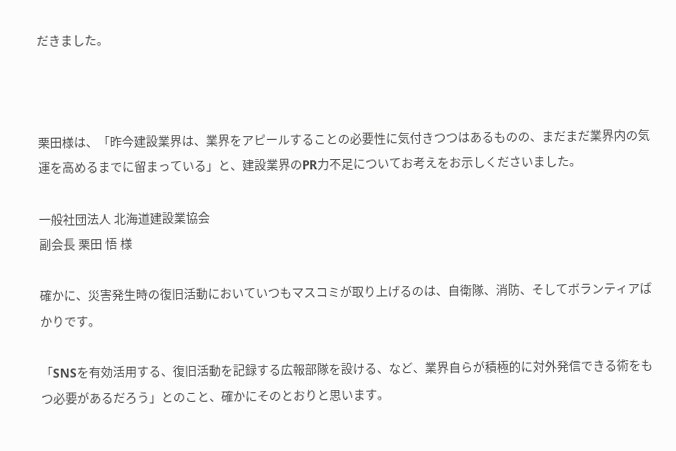だきました。



栗田様は、「昨今建設業界は、業界をアピールすることの必要性に気付きつつはあるものの、まだまだ業界内の気運を高めるまでに留まっている」と、建設業界のPR力不足についてお考えをお示しくださいました。

一般社団法人 北海道建設業協会
副会長 栗田 悟 様

確かに、災害発生時の復旧活動においていつもマスコミが取り上げるのは、自衛隊、消防、そしてボランティアばかりです。

「SNSを有効活用する、復旧活動を記録する広報部隊を設ける、など、業界自らが積極的に対外発信できる術をもつ必要があるだろう」とのこと、確かにそのとおりと思います。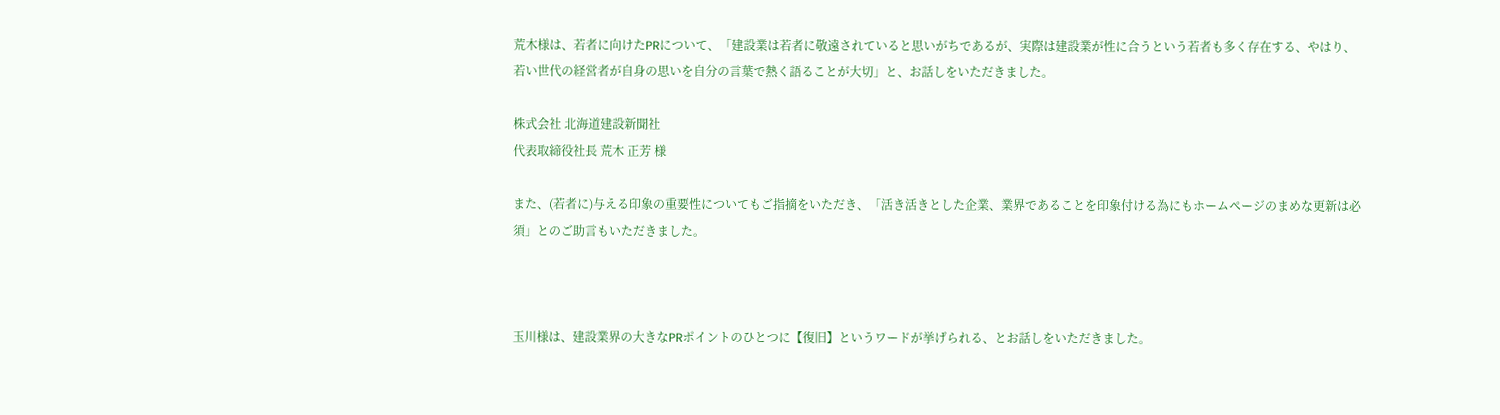荒木様は、若者に向けたPRについて、「建設業は若者に敬遠されていると思いがちであるが、実際は建設業が性に合うという若者も多く存在する、やはり、若い世代の経営者が自身の思いを自分の言葉で熱く語ることが大切」と、お話しをいただきました。

株式会社 北海道建設新聞社
代表取締役社長 荒木 正芳 様

また、(若者に)与える印象の重要性についてもご指摘をいただき、「活き活きとした企業、業界であることを印象付ける為にもホームページのまめな更新は必須」とのご助言もいただきました。



玉川様は、建設業界の大きなPRポイントのひとつに【復旧】というワードが挙げられる、とお話しをいただきました。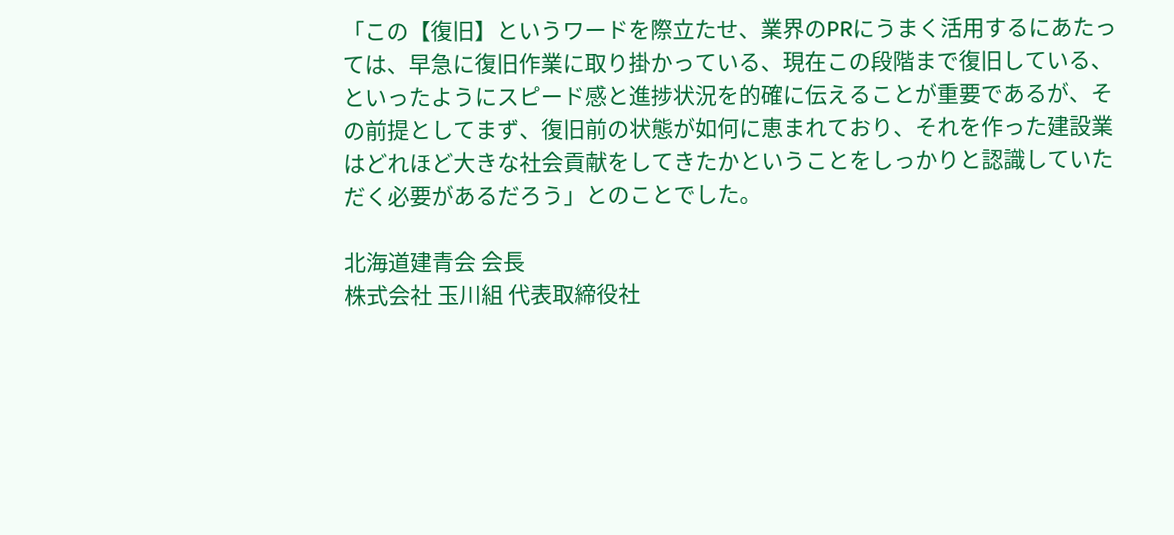「この【復旧】というワードを際立たせ、業界のPRにうまく活用するにあたっては、早急に復旧作業に取り掛かっている、現在この段階まで復旧している、といったようにスピード感と進捗状況を的確に伝えることが重要であるが、その前提としてまず、復旧前の状態が如何に恵まれており、それを作った建設業はどれほど大きな社会貢献をしてきたかということをしっかりと認識していただく必要があるだろう」とのことでした。

北海道建青会 会長
株式会社 玉川組 代表取締役社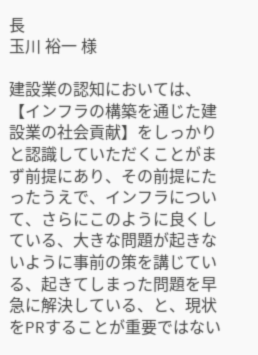長
玉川 裕一 様

建設業の認知においては、【インフラの構築を通じた建設業の社会貢献】をしっかりと認識していただくことがまず前提にあり、その前提にたったうえで、インフラについて、さらにこのように良くしている、大きな問題が起きないように事前の策を講じている、起きてしまった問題を早急に解決している、と、現状をPRすることが重要ではない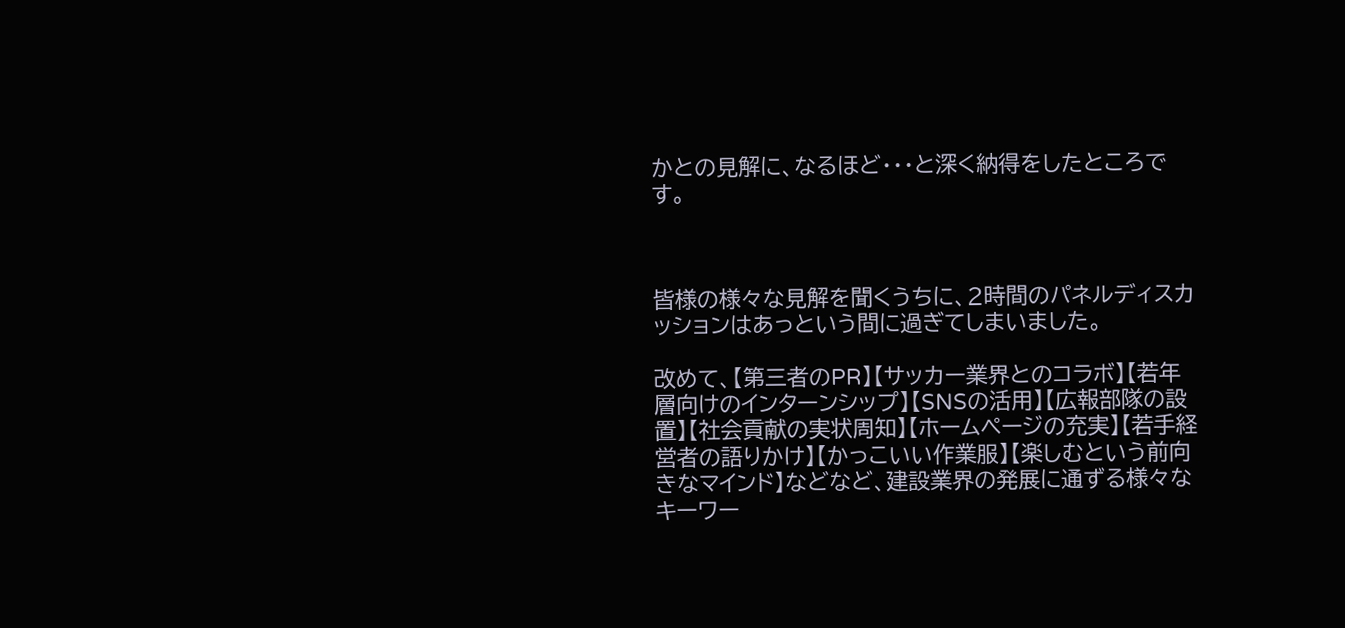かとの見解に、なるほど・・・と深く納得をしたところです。



皆様の様々な見解を聞くうちに、2時間のパネルディスカッションはあっという間に過ぎてしまいました。

改めて、【第三者のPR】【サッカー業界とのコラボ】【若年層向けのインターンシップ】【SNSの活用】【広報部隊の設置】【社会貢献の実状周知】【ホームページの充実】【若手経営者の語りかけ】【かっこいい作業服】【楽しむという前向きなマインド】などなど、建設業界の発展に通ずる様々なキーワー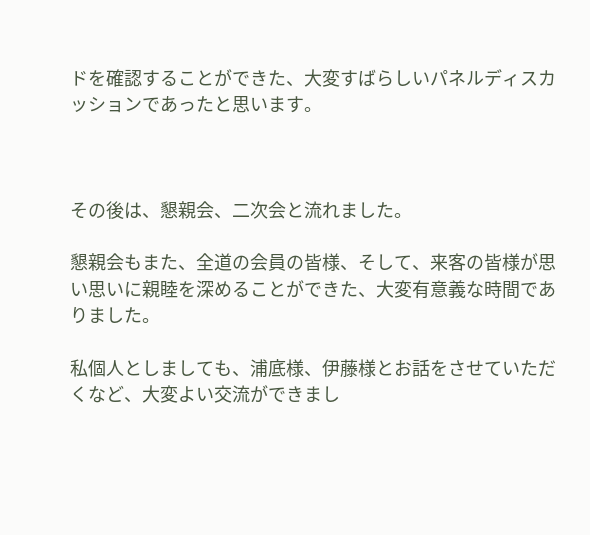ドを確認することができた、大変すばらしいパネルディスカッションであったと思います。



その後は、懇親会、二次会と流れました。

懇親会もまた、全道の会員の皆様、そして、来客の皆様が思い思いに親睦を深めることができた、大変有意義な時間でありました。

私個人としましても、浦底様、伊藤様とお話をさせていただくなど、大変よい交流ができまし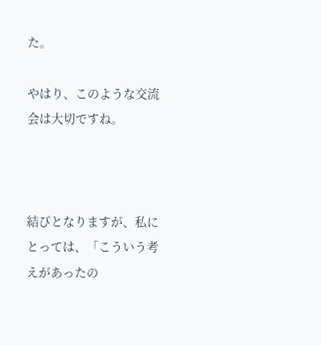た。

やはり、このような交流会は大切ですね。



結びとなりますが、私にとっては、「こういう考えがあったの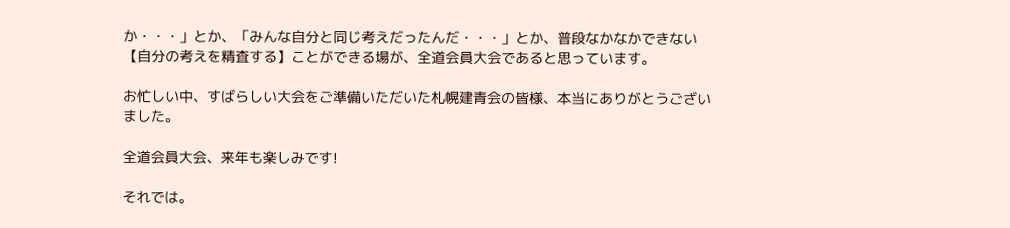か・・・」とか、「みんな自分と同じ考えだったんだ・・・」とか、普段なかなかできない【自分の考えを精査する】ことができる場が、全道会員大会であると思っています。

お忙しい中、すばらしい大会をご準備いただいた札幌建青会の皆様、本当にありがとうございました。

全道会員大会、来年も楽しみです!

それでは。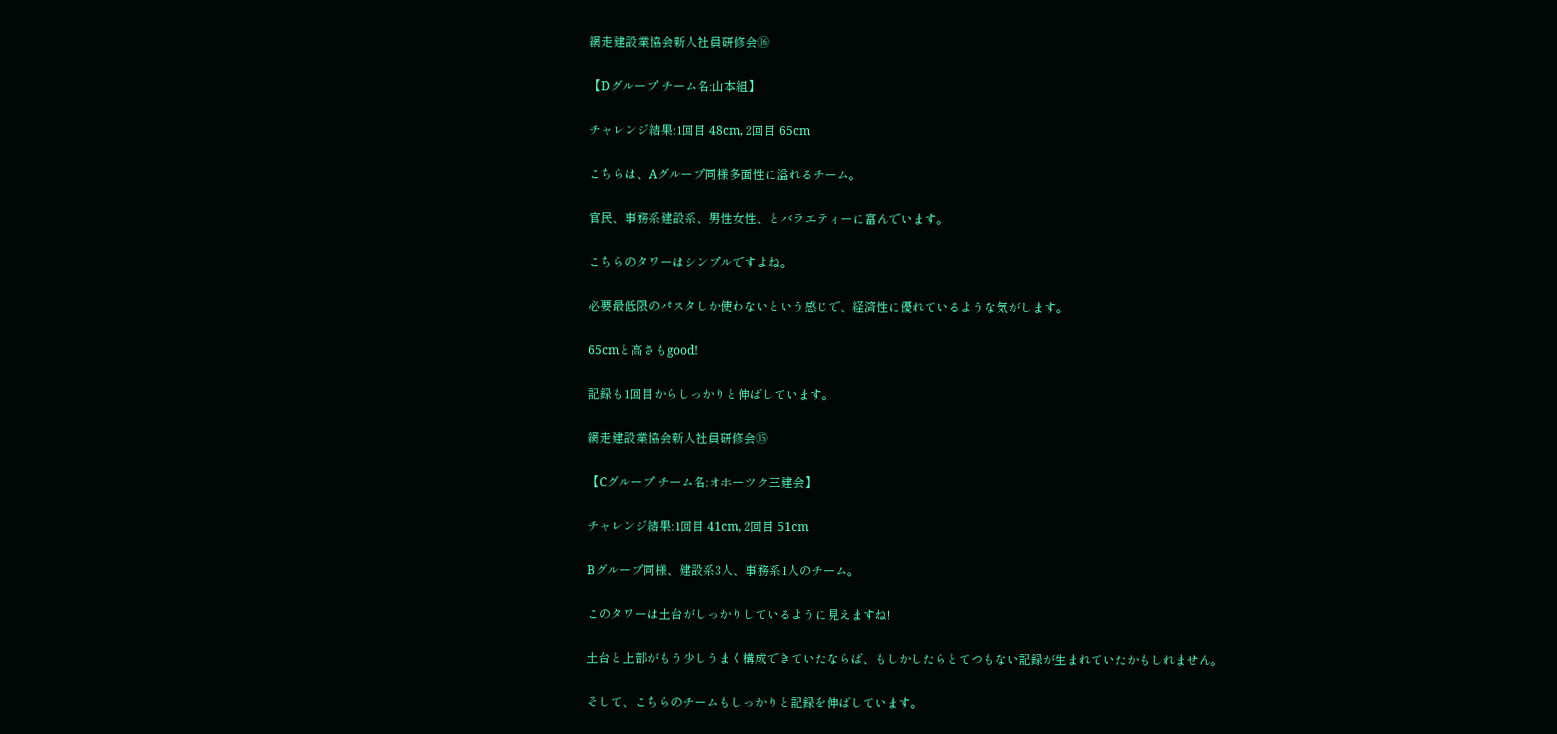網走建設業協会新人社員研修会⑯

【Dグループ チーム名:山本組】

チャレンジ結果:1回目 48cm, 2回目 65cm

こちらは、Aグループ同様多面性に溢れるチーム。

官民、事務系建設系、男性女性、とバラエティーに富んでいます。

こちらのタワーはシンプルですよね。

必要最低限のパスタしか使わないという感じで、経済性に優れているような気がします。

65cmと高さもgood!

記録も1回目からしっかりと伸ばしています。

網走建設業協会新人社員研修会⑮

【Cグループ チーム名:オホーツク三建会】

チャレンジ結果:1回目 41cm, 2回目 51cm

Bグループ同様、建設系3人、事務系1人のチーム。

このタワーは土台がしっかりしているように見えますね!

土台と上部がもう少しうまく構成できていたならば、もしかしたらとてつもない記録が生まれていたかもしれません。

そして、こちらのチームもしっかりと記録を伸ばしています。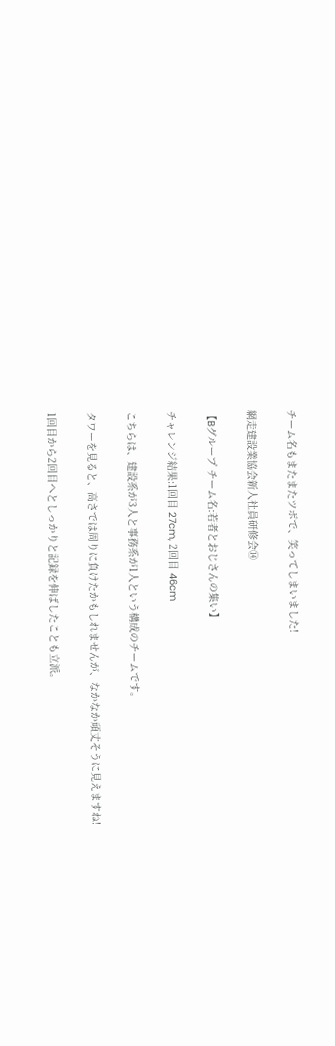チーム名もまたまたツボで、笑ってしまいました!

網走建設業協会新人社員研修会⑭

【Bグループ チーム名:若者とおじさんの集い】

チャレンジ結果:1回目 27cm, 2回目 46cm

こちらは、建設系が3人と事務系が1人という構成のチームです。

タワーを見ると、高さでは周りに負けたかもしれませんが、なかなか頑丈そうに見えますね!

1回目から2回目へとしっかりと記録を伸ばしたことも立派。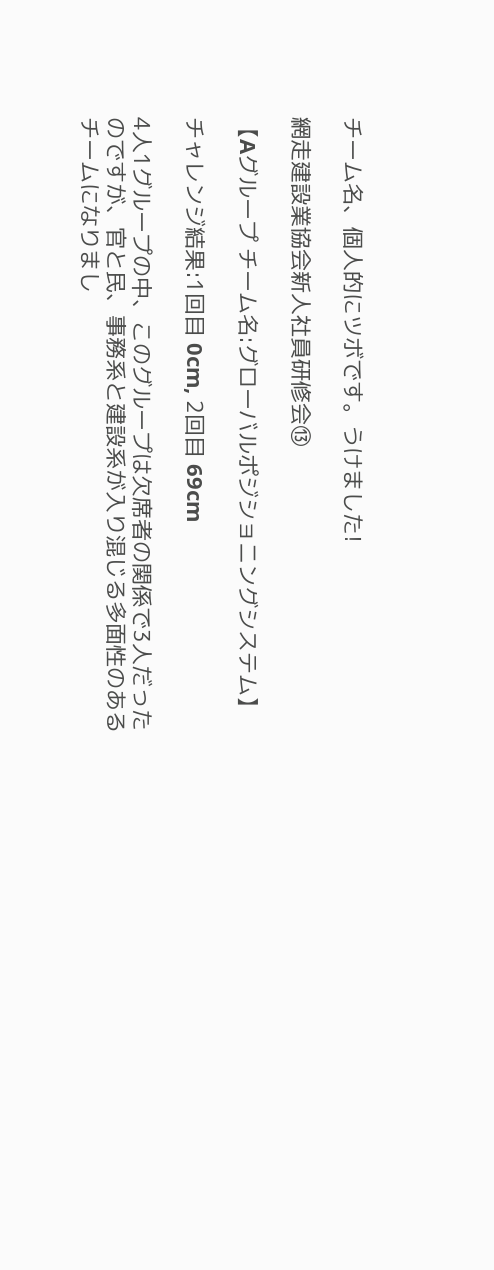チーム名、個人的にツボです。うけました!

網走建設業協会新人社員研修会⑬

【Aグループ チーム名:グローバルポジショニングシステム】

チャレンジ結果:1回目 0cm, 2回目 69cm

4人1グループの中、このグループは欠席者の関係で3人だったのですが、官と民、事務系と建設系が入り混じる多面性のあるチームになりまし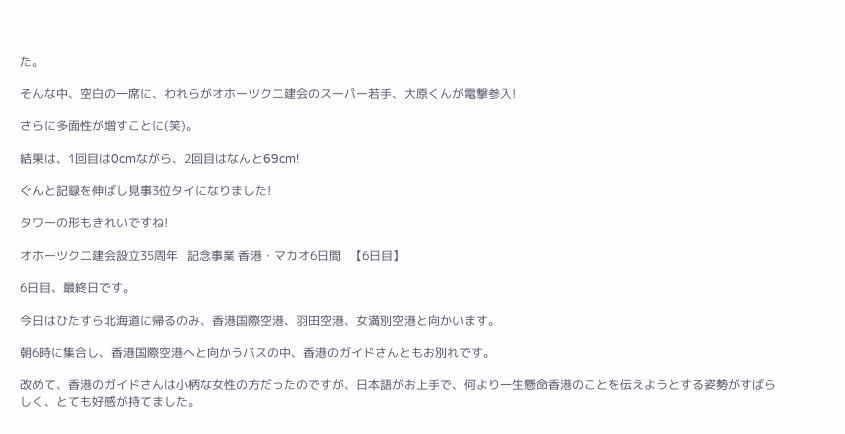た。

そんな中、空白の一席に、われらがオホーツク二建会のスーパー若手、大原くんが電撃参入!

さらに多面性が増すことに(笑)。

結果は、1回目は0cmながら、2回目はなんと69cm!

ぐんと記録を伸ばし見事3位タイになりました!

タワーの形もきれいですね!

オホーツク二建会設立35周年   記念事業 香港・マカオ6日間   【6日目】

6日目、最終日です。

今日はひたすら北海道に帰るのみ、香港国際空港、羽田空港、女満別空港と向かいます。

朝6時に集合し、香港国際空港へと向かうバスの中、香港のガイドさんともお別れです。

改めて、香港のガイドさんは小柄な女性の方だったのですが、日本語がお上手で、何より一生懸命香港のことを伝えようとする姿勢がすばらしく、とても好感が持てました。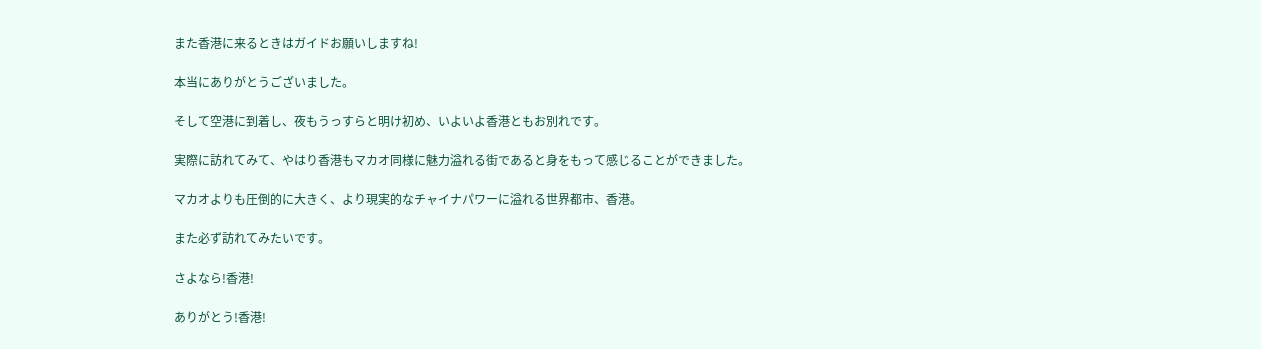また香港に来るときはガイドお願いしますね!

本当にありがとうございました。

そして空港に到着し、夜もうっすらと明け初め、いよいよ香港ともお別れです。

実際に訪れてみて、やはり香港もマカオ同様に魅力溢れる街であると身をもって感じることができました。

マカオよりも圧倒的に大きく、より現実的なチャイナパワーに溢れる世界都市、香港。

また必ず訪れてみたいです。

さよなら!香港!

ありがとう!香港!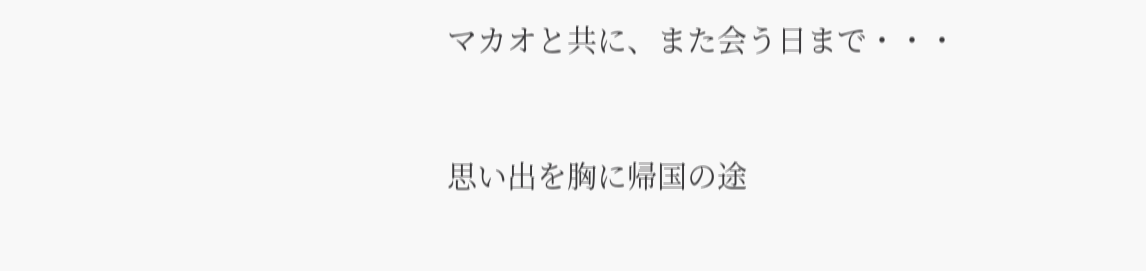マカオと共に、また会う日まで・・・



思い出を胸に帰国の途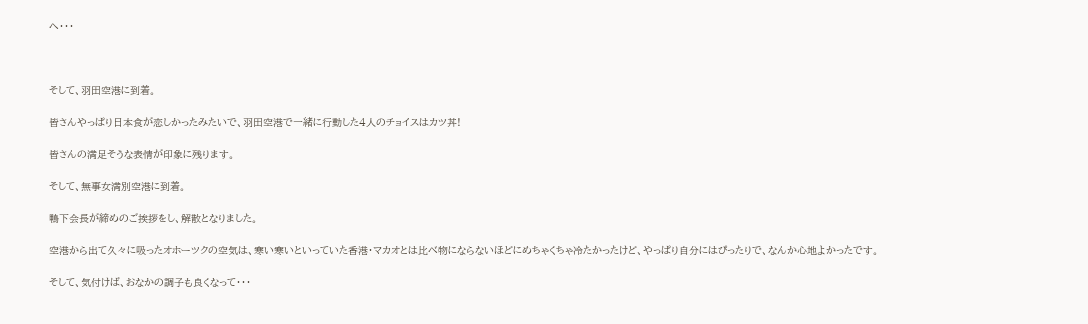へ・・・



そして、羽田空港に到着。

皆さんやっぱり日本食が恋しかったみたいで、羽田空港で一緒に行動した4人のチョイスはカツ丼!

皆さんの満足そうな表情が印象に残ります。

そして、無事女満別空港に到着。

鴨下会長が締めのご挨拶をし、解散となりました。

空港から出て久々に吸ったオホーツクの空気は、寒い寒いといっていた香港・マカオとは比べ物にならないほどにめちゃくちゃ冷たかったけど、やっぱり自分にはぴったりで、なんか心地よかったです。

そして、気付けば、おなかの調子も良くなって・・・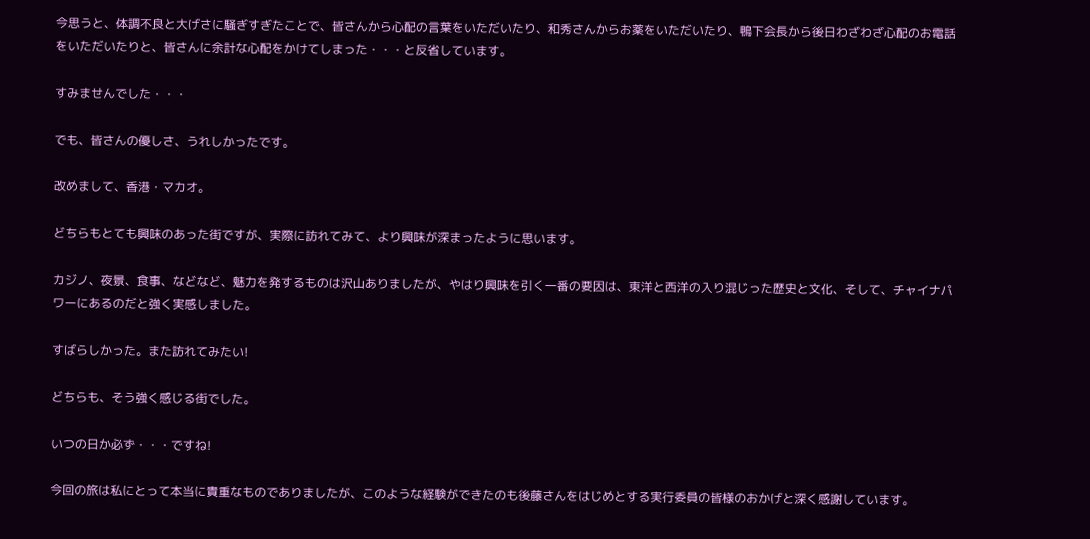今思うと、体調不良と大げさに騒ぎすぎたことで、皆さんから心配の言葉をいただいたり、和秀さんからお薬をいただいたり、鴨下会長から後日わざわざ心配のお電話をいただいたりと、皆さんに余計な心配をかけてしまった・・・と反省しています。

すみませんでした・・・

でも、皆さんの優しさ、うれしかったです。

改めまして、香港・マカオ。

どちらもとても興味のあった街ですが、実際に訪れてみて、より興味が深まったように思います。

カジノ、夜景、食事、などなど、魅力を発するものは沢山ありましたが、やはり興味を引く一番の要因は、東洋と西洋の入り混じった歴史と文化、そして、チャイナパワーにあるのだと強く実感しました。

すばらしかった。また訪れてみたい!

どちらも、そう強く感じる街でした。

いつの日か必ず・・・ですね!

今回の旅は私にとって本当に貴重なものでありましたが、このような経験ができたのも後藤さんをはじめとする実行委員の皆様のおかげと深く感謝しています。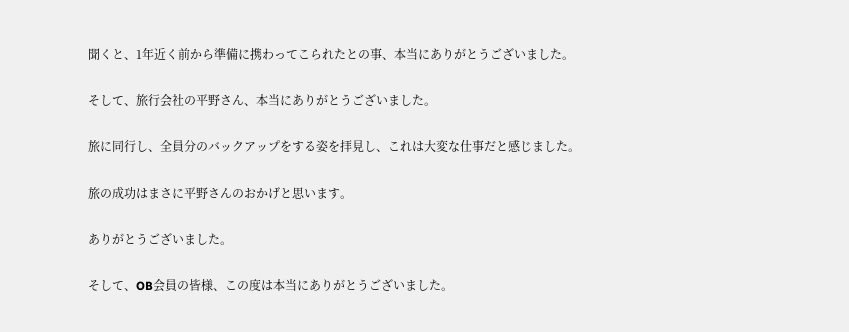聞くと、1年近く前から準備に携わってこられたとの事、本当にありがとうございました。

そして、旅行会社の平野さん、本当にありがとうございました。

旅に同行し、全員分のバックアップをする姿を拝見し、これは大変な仕事だと感じました。

旅の成功はまさに平野さんのおかげと思います。

ありがとうございました。

そして、OB会員の皆様、この度は本当にありがとうございました。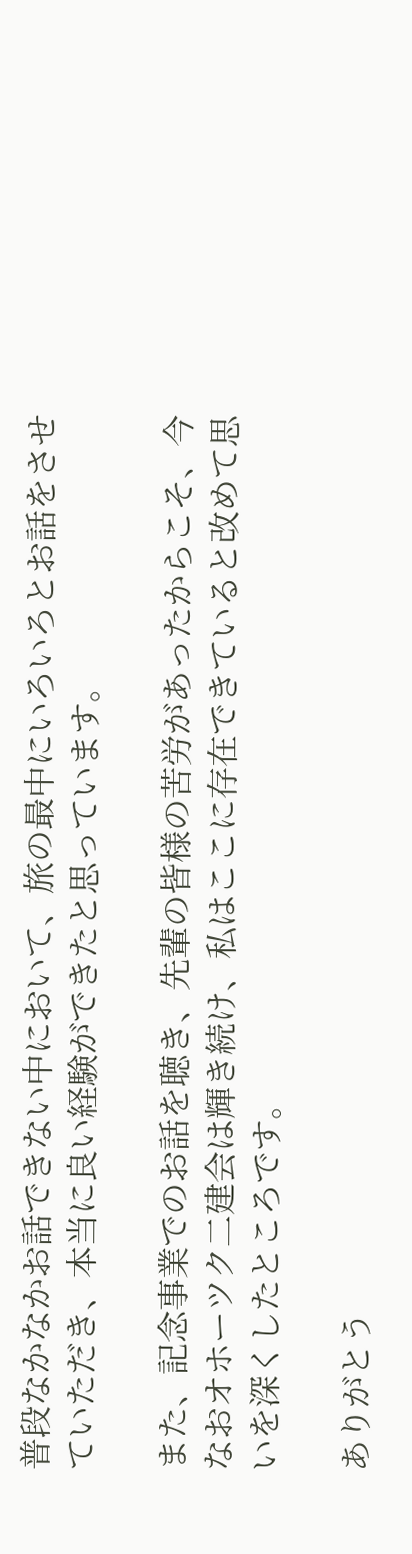普段なかなかお話できない中において、旅の最中にいろいろとお話をさせていただき、本当に良い経験ができたと思っています。

また、記念事業でのお話を聴き、先輩の皆様の苦労があったからこそ、今なおオホーツク二建会は輝き続け、私はここに存在できていると改めて思いを深くしたところです。

ありがとう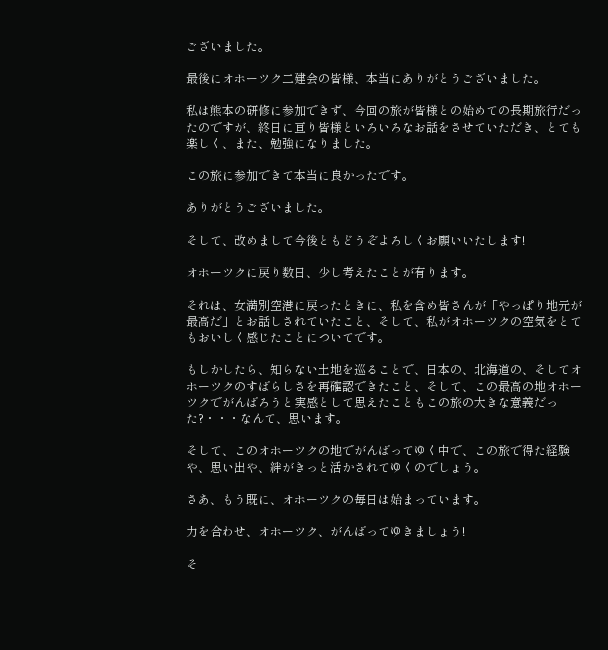ございました。

最後にオホーツク二建会の皆様、本当にありがとうございました。

私は熊本の研修に参加できず、今回の旅が皆様との始めての長期旅行だったのですが、終日に亘り皆様といろいろなお話をさせていただき、とても楽しく、また、勉強になりました。

この旅に参加できて本当に良かったです。

ありがとうございました。

そして、改めまして今後ともどうぞよろしくお願いいたします!

オホーツクに戻り数日、少し考えたことが有ります。

それは、女満別空港に戻ったときに、私を含め皆さんが「やっぱり地元が最高だ」とお話しされていたこと、そして、私がオホーツクの空気をとてもおいしく感じたことについてです。

もしかしたら、知らない土地を巡ることで、日本の、北海道の、そしてオホーツクのすばらしさを再確認できたこと、そして、この最高の地オホーツクでがんばろうと実感として思えたこともこの旅の大きな意義だった?・・・なんて、思います。

そして、このオホーツクの地でがんばってゆく中で、この旅で得た経験や、思い出や、絆がきっと活かされてゆくのでしょう。

さあ、もう既に、オホーツクの毎日は始まっています。

力を合わせ、オホーツク、がんばってゆきましょう!

そ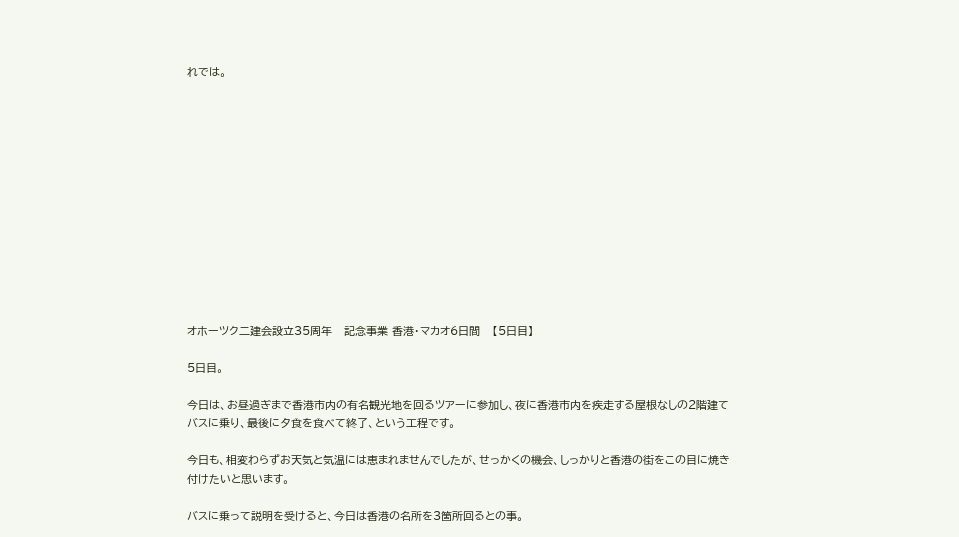れでは。













オホーツク二建会設立35周年   記念事業 香港・マカオ6日間   【5日目】

5日目。

今日は、お昼過ぎまで香港市内の有名観光地を回るツアーに参加し、夜に香港市内を疾走する屋根なしの2階建てバスに乗り、最後に夕食を食べて終了、という工程です。

今日も、相変わらずお天気と気温には恵まれませんでしたが、せっかくの機会、しっかりと香港の街をこの目に焼き付けたいと思います。

バスに乗って説明を受けると、今日は香港の名所を3箇所回るとの事。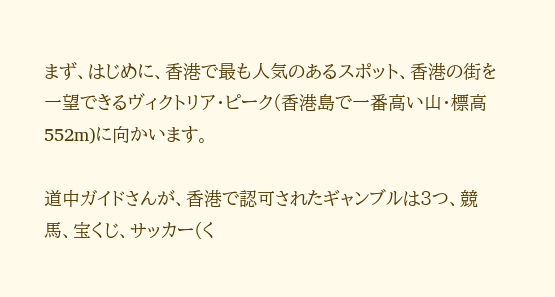まず、はじめに、香港で最も人気のあるスポット、香港の街を一望できるヴィクトリア・ピーク(香港島で一番高い山・標高552m)に向かいます。

道中ガイドさんが、香港で認可されたギャンブルは3つ、競馬、宝くじ、サッカー(く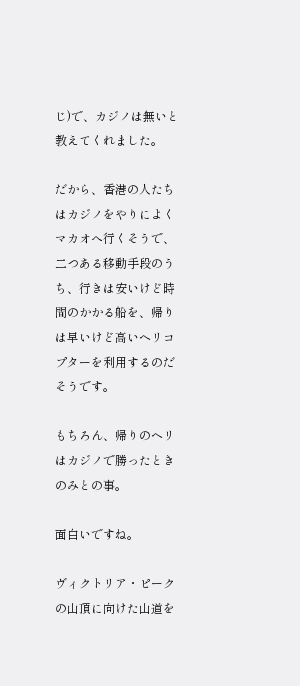じ)で、カジノは無いと教えてくれました。

だから、香港の人たちはカジノをやりによくマカオへ行くそうで、二つある移動手段のうち、行きは安いけど時間のかかる船を、帰りは早いけど高いヘリコプターを利用するのだそうです。

もちろん、帰りのヘリはカジノで勝ったときのみとの事。

面白いですね。

ヴィクトリア・ピークの山頂に向けた山道を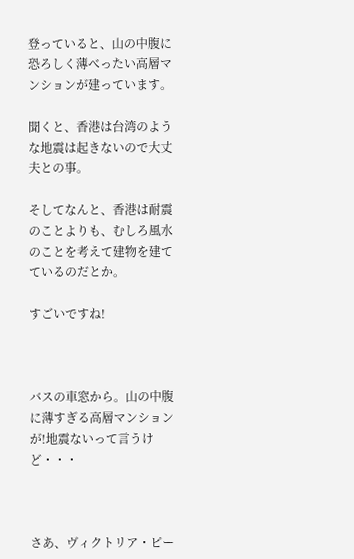登っていると、山の中腹に恐ろしく薄べったい高層マンションが建っています。

聞くと、香港は台湾のような地震は起きないので大丈夫との事。

そしてなんと、香港は耐震のことよりも、むしろ風水のことを考えて建物を建てているのだとか。

すごいですね!



バスの車窓から。山の中腹に薄すぎる高層マンションが!地震ないって言うけど・・・



さあ、ヴィクトリア・ピー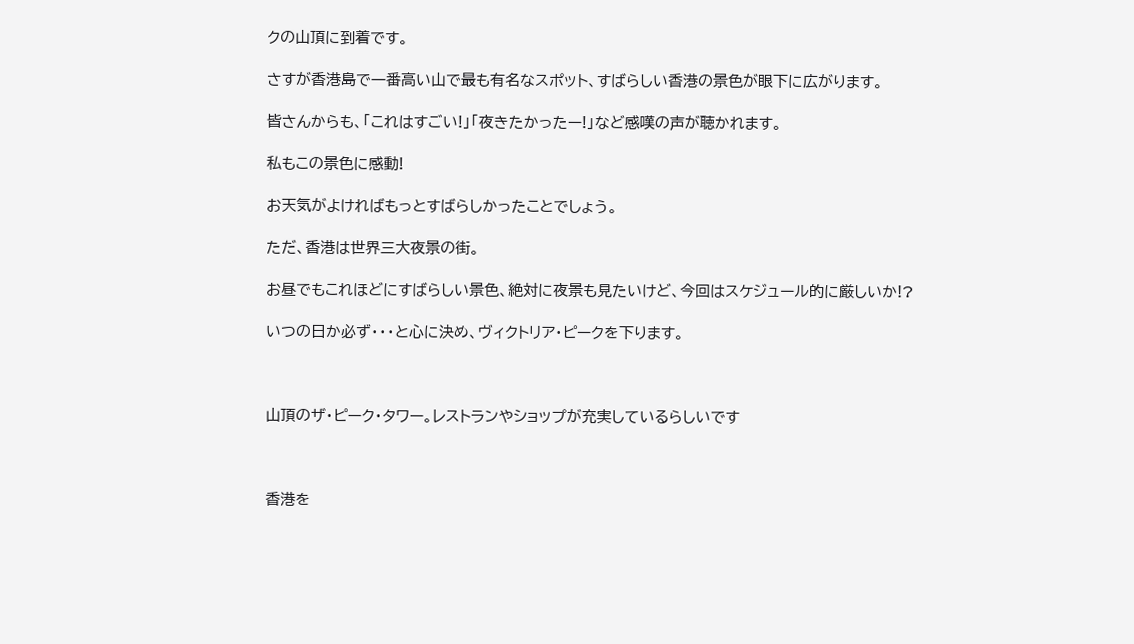クの山頂に到着です。

さすが香港島で一番高い山で最も有名なスポット、すばらしい香港の景色が眼下に広がります。

皆さんからも、「これはすごい!」「夜きたかったー!」など感嘆の声が聴かれます。

私もこの景色に感動!

お天気がよければもっとすばらしかったことでしょう。

ただ、香港は世界三大夜景の街。

お昼でもこれほどにすばらしい景色、絶対に夜景も見たいけど、今回はスケジュール的に厳しいか!?

いつの日か必ず・・・と心に決め、ヴィクトリア・ピークを下ります。



山頂のザ・ピーク・タワー。レストランやショップが充実しているらしいです



香港を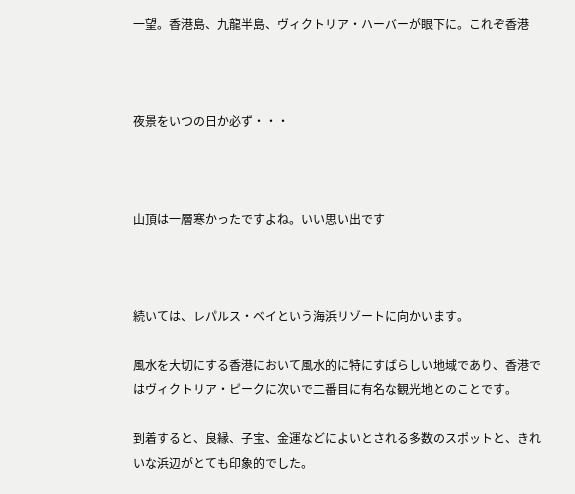一望。香港島、九龍半島、ヴィクトリア・ハーバーが眼下に。これぞ香港



夜景をいつの日か必ず・・・



山頂は一層寒かったですよね。いい思い出です



続いては、レパルス・ベイという海浜リゾートに向かいます。

風水を大切にする香港において風水的に特にすばらしい地域であり、香港ではヴィクトリア・ピークに次いで二番目に有名な観光地とのことです。

到着すると、良縁、子宝、金運などによいとされる多数のスポットと、きれいな浜辺がとても印象的でした。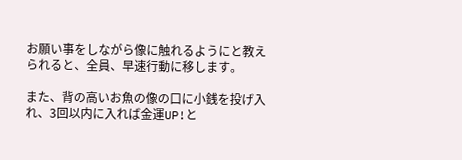お願い事をしながら像に触れるようにと教えられると、全員、早速行動に移します。

また、背の高いお魚の像の口に小銭を投げ入れ、3回以内に入れば金運UP!と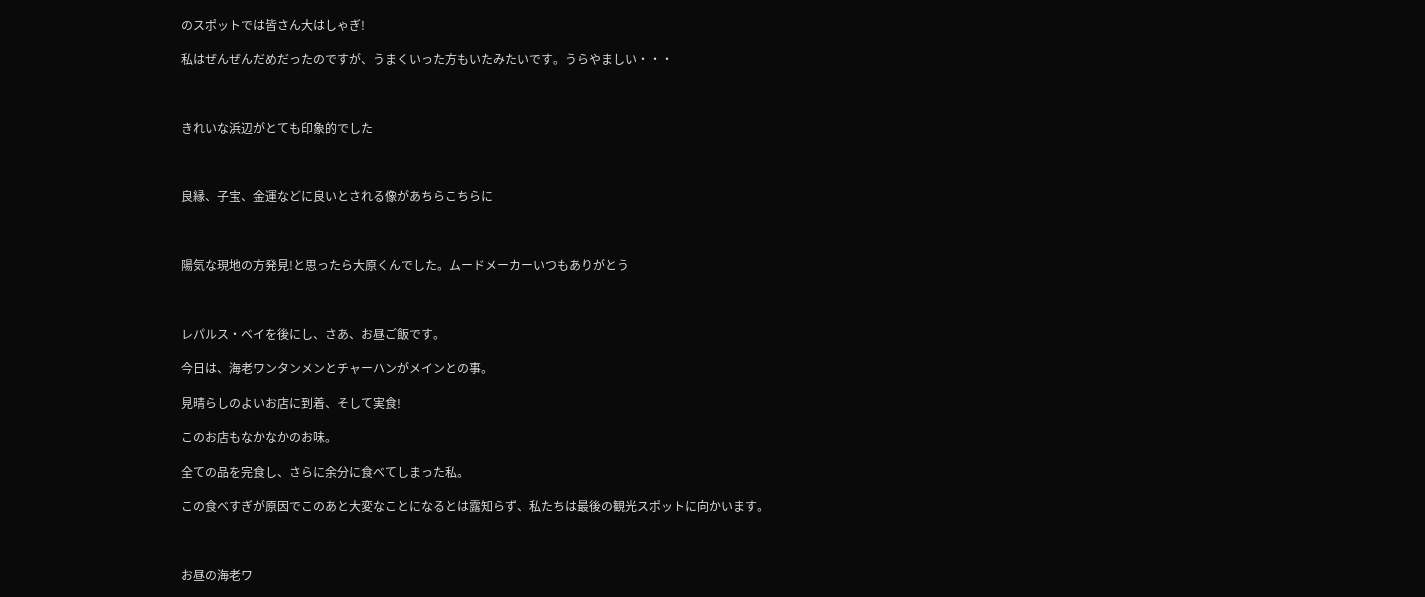のスポットでは皆さん大はしゃぎ!

私はぜんぜんだめだったのですが、うまくいった方もいたみたいです。うらやましい・・・



きれいな浜辺がとても印象的でした



良縁、子宝、金運などに良いとされる像があちらこちらに



陽気な現地の方発見!と思ったら大原くんでした。ムードメーカーいつもありがとう



レパルス・ベイを後にし、さあ、お昼ご飯です。

今日は、海老ワンタンメンとチャーハンがメインとの事。

見晴らしのよいお店に到着、そして実食!

このお店もなかなかのお味。

全ての品を完食し、さらに余分に食べてしまった私。

この食べすぎが原因でこのあと大変なことになるとは露知らず、私たちは最後の観光スポットに向かいます。



お昼の海老ワ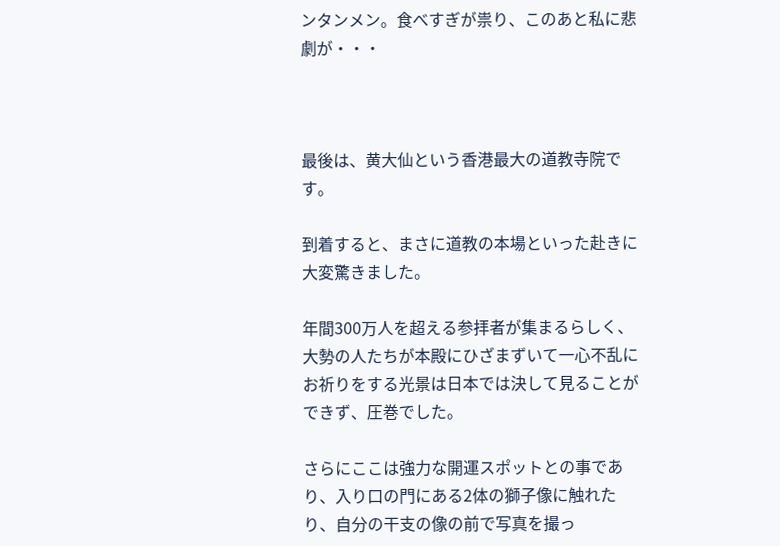ンタンメン。食べすぎが祟り、このあと私に悲劇が・・・



最後は、黄大仙という香港最大の道教寺院です。

到着すると、まさに道教の本場といった赴きに大変驚きました。

年間300万人を超える参拝者が集まるらしく、大勢の人たちが本殿にひざまずいて一心不乱にお祈りをする光景は日本では決して見ることができず、圧巻でした。

さらにここは強力な開運スポットとの事であり、入り口の門にある2体の獅子像に触れたり、自分の干支の像の前で写真を撮っ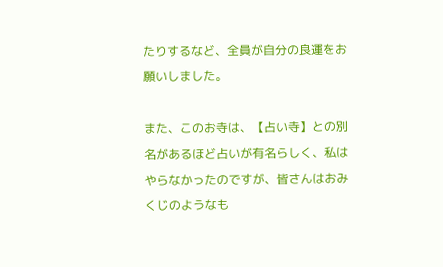たりするなど、全員が自分の良運をお願いしました。

また、このお寺は、【占い寺】との別名があるほど占いが有名らしく、私はやらなかったのですが、皆さんはおみくじのようなも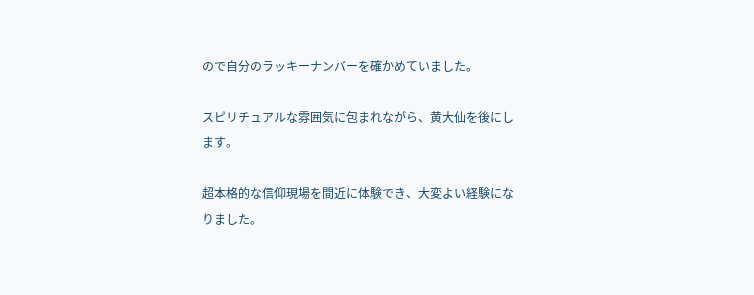ので自分のラッキーナンバーを確かめていました。

スピリチュアルな雰囲気に包まれながら、黄大仙を後にします。

超本格的な信仰現場を間近に体験でき、大変よい経験になりました。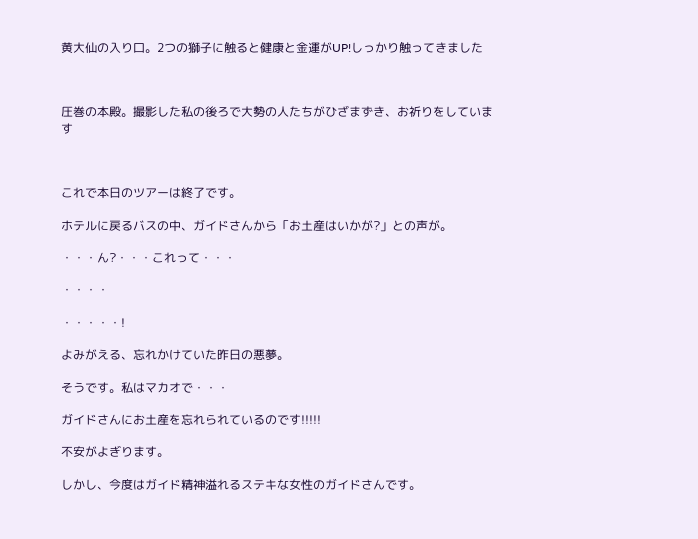黄大仙の入り口。2つの獅子に触ると健康と金運がUP!しっかり触ってきました



圧巻の本殿。撮影した私の後ろで大勢の人たちがひざまずき、お祈りをしています



これで本日のツアーは終了です。

ホテルに戻るバスの中、ガイドさんから「お土産はいかが?」との声が。

・・・ん?・・・これって・・・

・・・・

・・・・・!

よみがえる、忘れかけていた昨日の悪夢。

そうです。私はマカオで・・・

ガイドさんにお土産を忘れられているのです!!!!!

不安がよぎります。

しかし、今度はガイド精神溢れるステキな女性のガイドさんです。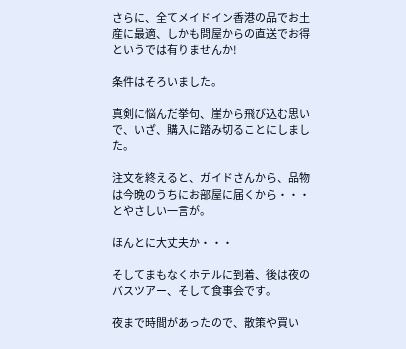さらに、全てメイドイン香港の品でお土産に最適、しかも問屋からの直送でお得というでは有りませんか!

条件はそろいました。

真剣に悩んだ挙句、崖から飛び込む思いで、いざ、購入に踏み切ることにしました。

注文を終えると、ガイドさんから、品物は今晩のうちにお部屋に届くから・・・とやさしい一言が。

ほんとに大丈夫か・・・

そしてまもなくホテルに到着、後は夜のバスツアー、そして食事会です。

夜まで時間があったので、散策や買い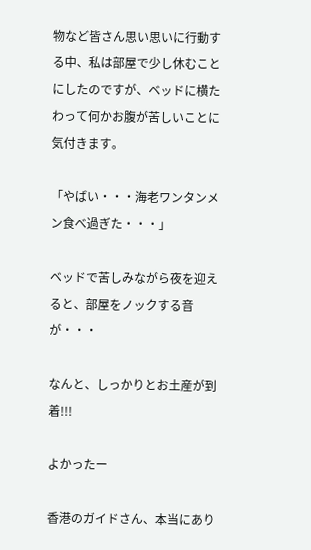物など皆さん思い思いに行動する中、私は部屋で少し休むことにしたのですが、ベッドに横たわって何かお腹が苦しいことに気付きます。

「やばい・・・海老ワンタンメン食べ過ぎた・・・」

ベッドで苦しみながら夜を迎えると、部屋をノックする音が・・・

なんと、しっかりとお土産が到着!!!

よかったー

香港のガイドさん、本当にあり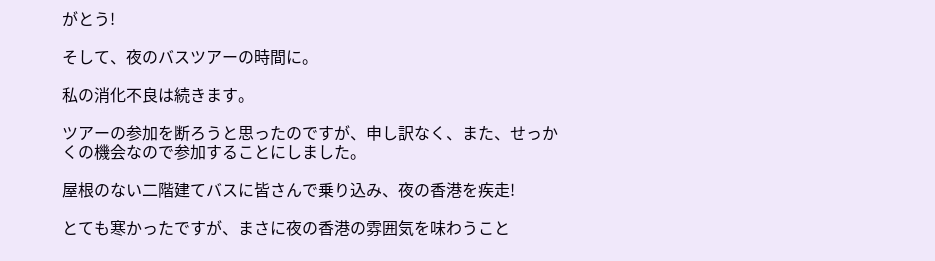がとう!

そして、夜のバスツアーの時間に。

私の消化不良は続きます。

ツアーの参加を断ろうと思ったのですが、申し訳なく、また、せっかくの機会なので参加することにしました。

屋根のない二階建てバスに皆さんで乗り込み、夜の香港を疾走!

とても寒かったですが、まさに夜の香港の雰囲気を味わうこと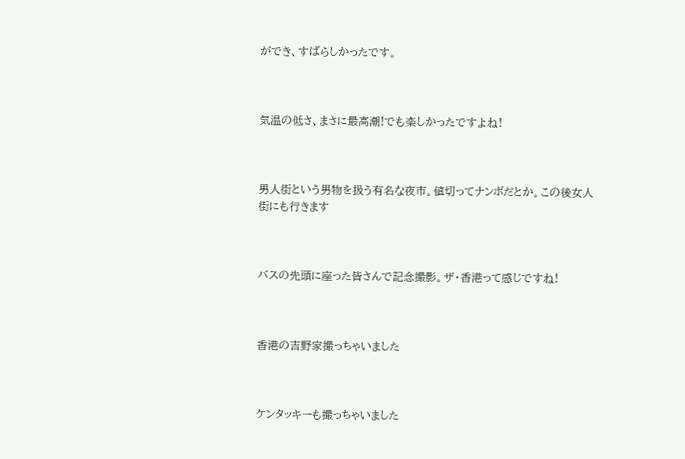ができ、すばらしかったです。



気温の低さ、まさに最高潮!でも楽しかったですよね!



男人街という男物を扱う有名な夜市。値切ってナンボだとか。この後女人街にも行きます



バスの先頭に座った皆さんで記念撮影。ザ・香港って感じですね!



香港の吉野家撮っちゃいました



ケンタッキーも撮っちゃいました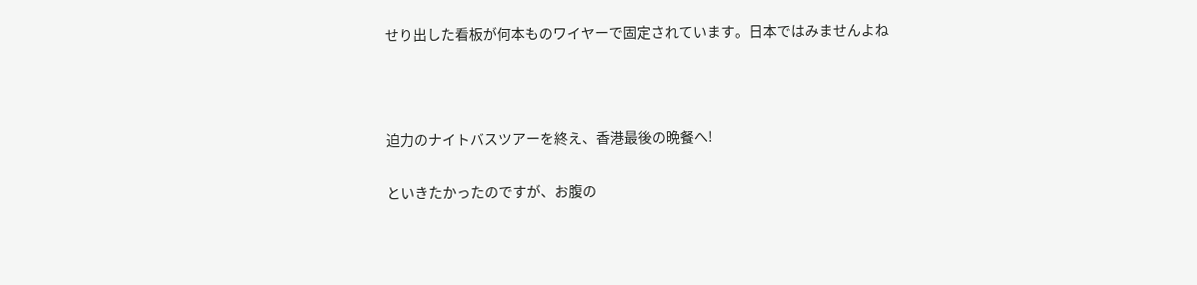せり出した看板が何本ものワイヤーで固定されています。日本ではみませんよね



迫力のナイトバスツアーを終え、香港最後の晩餐へ!

といきたかったのですが、お腹の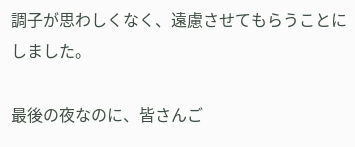調子が思わしくなく、遠慮させてもらうことにしました。

最後の夜なのに、皆さんご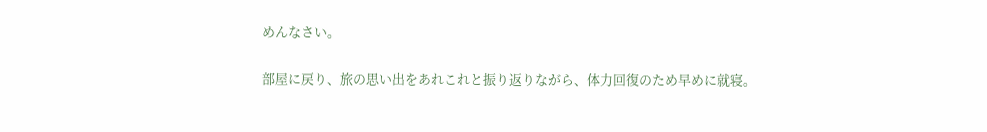めんなさい。

部屋に戻り、旅の思い出をあれこれと振り返りながら、体力回復のため早めに就寝。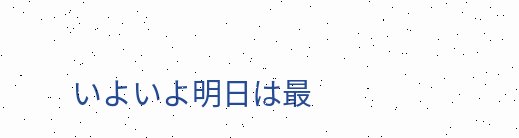いよいよ明日は最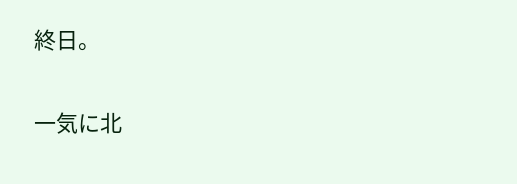終日。

一気に北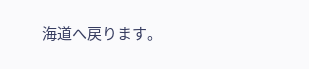海道へ戻ります。